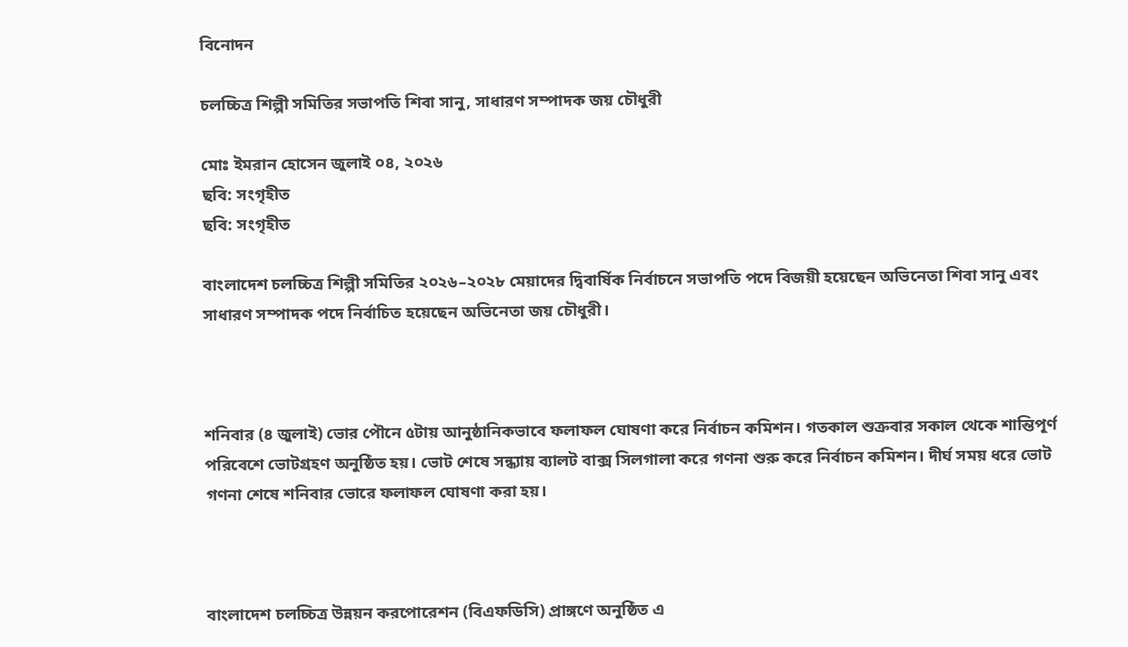বিনোদন

চলচ্চিত্র শিল্পী সমিতির সভাপতি শিবা সানু, সাধারণ সম্পাদক জয় চৌধুরী

মোঃ ইমরান হোসেন জুলাই ০৪, ২০২৬
ছবি: সংগৃহীত
ছবি: সংগৃহীত

বাংলাদেশ চলচ্চিত্র শিল্পী সমিতির ২০২৬–২০২৮ মেয়াদের দ্বিবার্ষিক নির্বাচনে সভাপতি পদে বিজয়ী হয়েছেন অভিনেতা শিবা সানু এবং সাধারণ সম্পাদক পদে নির্বাচিত হয়েছেন অভিনেতা জয় চৌধুরী।



শনিবার (৪ জুলাই) ভোর পৌনে ৫টায় আনুষ্ঠানিকভাবে ফলাফল ঘোষণা করে নির্বাচন কমিশন। গতকাল শুক্রবার সকাল থেকে শান্তিপূর্ণ পরিবেশে ভোটগ্রহণ অনুষ্ঠিত হয়। ভোট শেষে সন্ধ্যায় ব্যালট বাক্স সিলগালা করে গণনা শুরু করে নির্বাচন কমিশন। দীর্ঘ সময় ধরে ভোট গণনা শেষে শনিবার ভোরে ফলাফল ঘোষণা করা হয়।



বাংলাদেশ চলচ্চিত্র উন্নয়ন করপোরেশন (বিএফডিসি) প্রাঙ্গণে অনুষ্ঠিত এ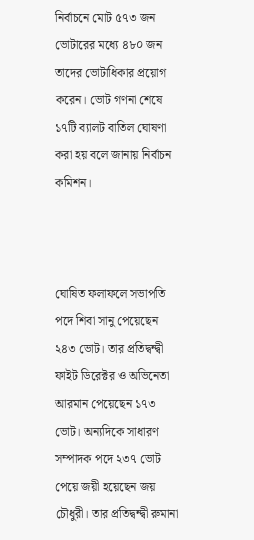নির্বাচনে মোট ৫৭৩ জন ভোটারের মধ্যে ৪৮০ জন তাদের ভোটাধিকার প্রয়োগ করেন। ভোট গণনা শেষে ১৭টি ব্যালট বাতিল ঘোষণা করা হয় বলে জানায় নির্বাচন কমিশন।



ঘোষিত ফলাফলে সভাপতি পদে শিবা সানু পেয়েছেন ২৪৩ ভোট। তার প্রতিদ্বন্দ্বী ফাইট ডিরেক্টর ও অভিনেতা আরমান পেয়েছেন ১৭৩ ভোট। অন্যদিকে সাধারণ সম্পাদক পদে ২৩৭ ভোট পেয়ে জয়ী হয়েছেন জয় চৌধুরী। তার প্রতিদ্বন্দ্বী রুমানা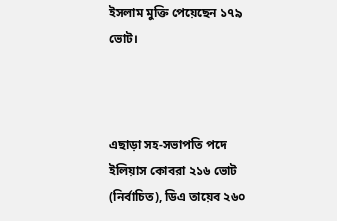ইসলাম মুক্তি পেয়েছেন ১৭৯ ভোট।



এছাড়া সহ-সভাপতি পদে ইলিয়াস কোবরা ২১৬ ভোট (নির্বাচিত), ডিএ তায়েব ২৬০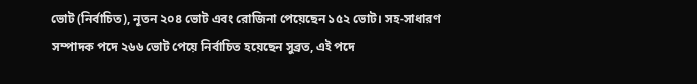ভোট (নির্বাচিত), নূতন ২০৪ ভোট এবং রোজিনা পেয়েছেন ১৫২ ভোট। সহ-সাধারণ সম্পাদক পদে ২৬৬ ভোট পেয়ে নির্বাচিত হয়েছেন সুব্রত, এই পদে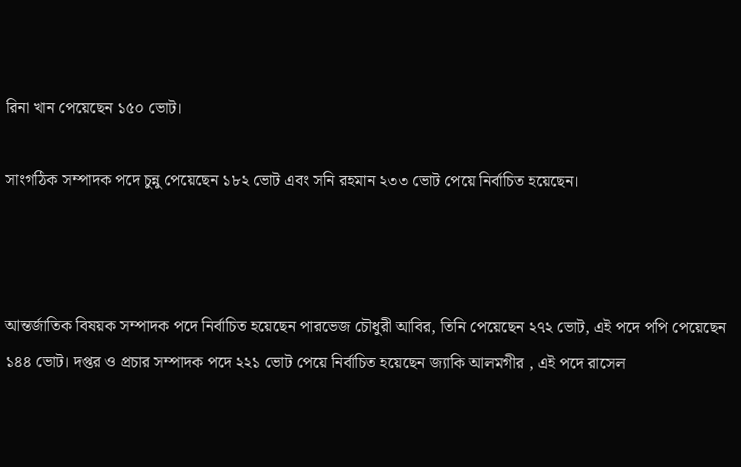রিনা খান পেয়েছেন ১৫০ ভোট।

সাংগঠিক সম্পাদক পদে চুন্নু পেয়েছেন ১৮২ ভোট এবং সনি রহমান ২৩৩ ভোট পেয়ে নির্বাচিত হয়েছেন।



আন্তর্জাতিক বিষয়ক সম্পাদক পদে নির্বাচিত হয়েছেন পারভেজ চৌধুরী আবির, তিনি পেয়েছেন ২৭২ ভোট, এই পদে পপি পেয়েছেন ১৪৪ ভোট। দপ্তর ও প্রচার সম্পাদক পদে ২২১ ভোট পেয়ে নির্বাচিত হয়েছেন জ্যাকি আলমগীর , এই পদে রাসেল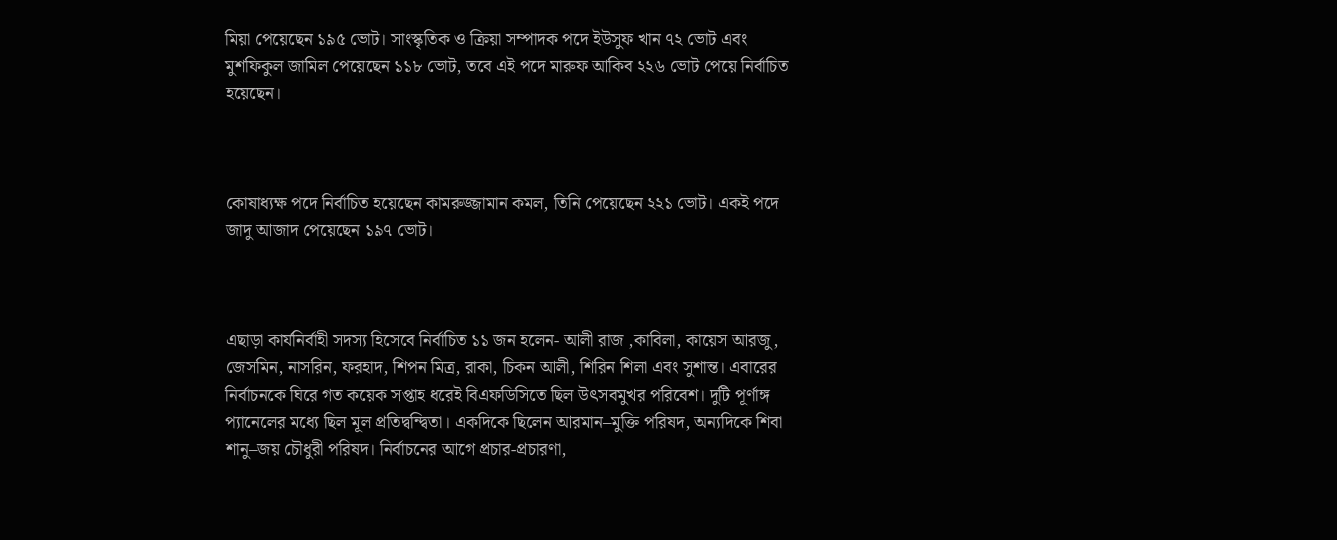মিয়া পেয়েছেন ১৯৫ ভোট। সাংস্কৃতিক ও ক্রিয়া সম্পাদক পদে ইউসুফ খান ৭২ ভোট এবং মুশফিকুল জামিল পেয়েছেন ১১৮ ভোট, তবে এই পদে মারুফ আকিব ২২৬ ভোট পেয়ে নির্বাচিত হয়েছেন।



কোষাধ্যক্ষ পদে নির্বাচিত হয়েছেন কামরুজ্জামান কমল, তিনি পেয়েছেন ২২১ ভোট। একই পদে জাদু আজাদ পেয়েছেন ১৯৭ ভোট।



এছাড়া কার্যনির্বাহী সদস্য হিসেবে নির্বাচিত ১১ জন হলেন- আলী রাজ ,কাবিলা, কায়েস আরজু, জেসমিন, নাসরিন, ফরহাদ, শিপন মিত্র, রাকা, চিকন আলী, শিরিন শিলা এবং সুশান্ত। এবারের নির্বাচনকে ঘিরে গত কয়েক সপ্তাহ ধরেই বিএফডিসিতে ছিল উৎসবমুখর পরিবেশ। দুটি পূর্ণাঙ্গ প্যানেলের মধ্যে ছিল মূল প্রতিদ্বন্দ্বিতা। একদিকে ছিলেন আরমান–মুক্তি পরিষদ, অন্যদিকে শিবা শানু–জয় চৌধুরী পরিষদ। নির্বাচনের আগে প্রচার-প্রচারণা,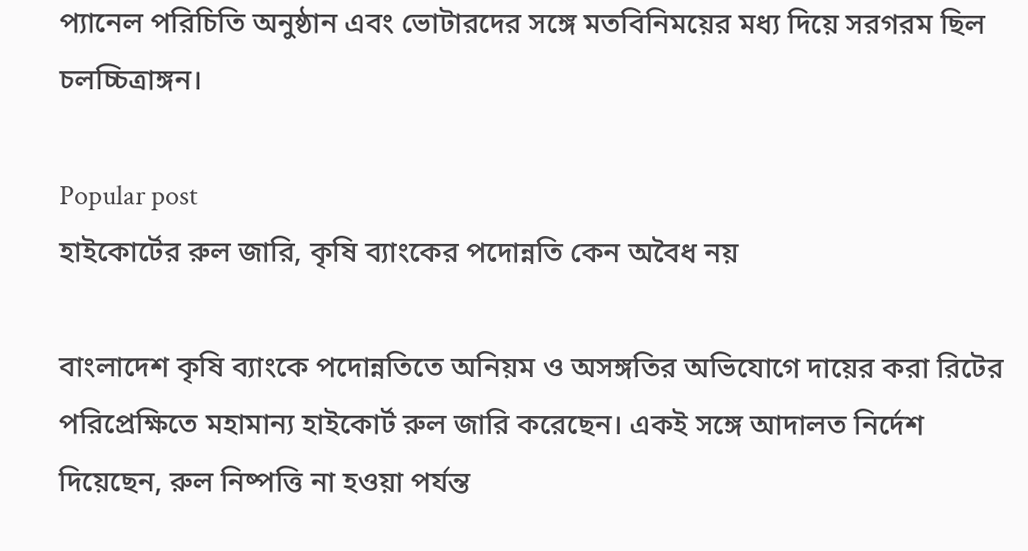প্যানেল পরিচিতি অনুষ্ঠান এবং ভোটারদের সঙ্গে মতবিনিময়ের মধ্য দিয়ে সরগরম ছিল চলচ্চিত্রাঙ্গন।

Popular post
হাইকোর্টের রুল জারি, কৃষি ব্যাংকের পদোন্নতি কেন অবৈধ নয়

বাংলাদেশ কৃষি ব্যাংকে পদোন্নতিতে অনিয়ম ও অসঙ্গতির অভিযোগে দায়ের করা রিটের পরিপ্রেক্ষিতে মহামান্য হাইকোর্ট রুল জারি করেছেন। একই সঙ্গে আদালত নির্দেশ দিয়েছেন, রুল নিষ্পত্তি না হওয়া পর্যন্ত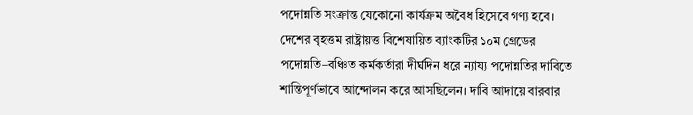পদোন্নতি সংক্রান্ত যেকোনো কার্যক্রম অবৈধ হিসেবে গণ্য হবে। দেশের বৃহত্তম রাষ্ট্রায়ত্ত বিশেষায়িত ব্যাংকটির ১০ম গ্রেডের পদোন্নতি–বঞ্চিত কর্মকর্তারা দীর্ঘদিন ধরে ন্যায্য পদোন্নতির দাবিতে শান্তিপূর্ণভাবে আন্দোলন করে আসছিলেন। দাবি আদায়ে বারবার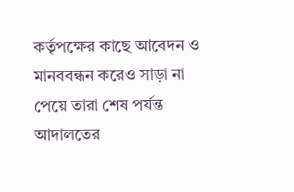কর্তৃপক্ষের কাছে আবেদন ও মানববন্ধন করেও সাড়া না পেয়ে তারা শেষ পর্যন্ত আদালতের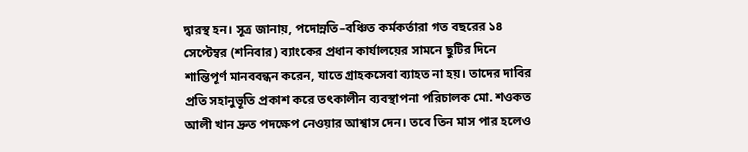দ্বারস্থ হন। সূত্র জানায়, পদোন্নতি–বঞ্চিত কর্মকর্তারা গত বছরের ১৪ সেপ্টেম্বর (শনিবার) ব্যাংকের প্রধান কার্যালয়ের সামনে ছুটির দিনে শান্তিপূর্ণ মানববন্ধন করেন, যাতে গ্রাহকসেবা ব্যাহত না হয়। তাদের দাবির প্রতি সহানুভূতি প্রকাশ করে তৎকালীন ব্যবস্থাপনা পরিচালক মো. শওকত আলী খান দ্রুত পদক্ষেপ নেওয়ার আশ্বাস দেন। তবে তিন মাস পার হলেও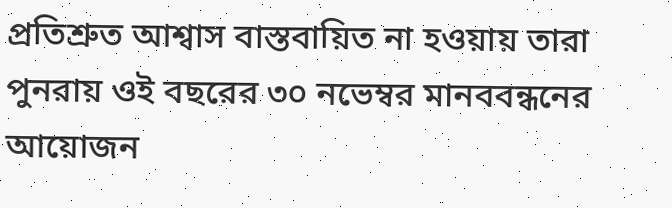প্রতিশ্রুত আশ্বাস বাস্তবায়িত না হওয়ায় তারা পুনরায় ওই বছরের ৩০ নভেম্বর মানববন্ধনের আয়োজন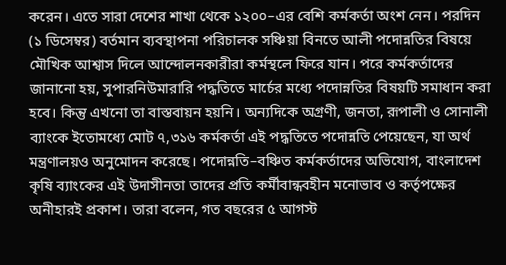করেন। এতে সারা দেশের শাখা থেকে ১২০০–এর বেশি কর্মকর্তা অংশ নেন। পরদিন (১ ডিসেম্বর) বর্তমান ব্যবস্থাপনা পরিচালক সঞ্চিয়া বিনতে আলী পদোন্নতির বিষয়ে মৌখিক আশ্বাস দিলে আন্দোলনকারীরা কর্মস্থলে ফিরে যান। পরে কর্মকর্তাদের জানানো হয়, সুপারনিউমারারি পদ্ধতিতে মার্চের মধ্যে পদোন্নতির বিষয়টি সমাধান করা হবে। কিন্তু এখনো তা বাস্তবায়ন হয়নি। অন্যদিকে অগ্রণী, জনতা, রূপালী ও সোনালী ব্যাংকে ইতোমধ্যে মোট ৭,৩১৬ কর্মকর্তা এই পদ্ধতিতে পদোন্নতি পেয়েছেন, যা অর্থ মন্ত্রণালয়ও অনুমোদন করেছে। পদোন্নতি–বঞ্চিত কর্মকর্তাদের অভিযোগ, বাংলাদেশ কৃষি ব্যাংকের এই উদাসীনতা তাদের প্রতি কর্মীবান্ধবহীন মনোভাব ও কর্তৃপক্ষের অনীহারই প্রকাশ। তারা বলেন, গত বছরের ৫ আগস্ট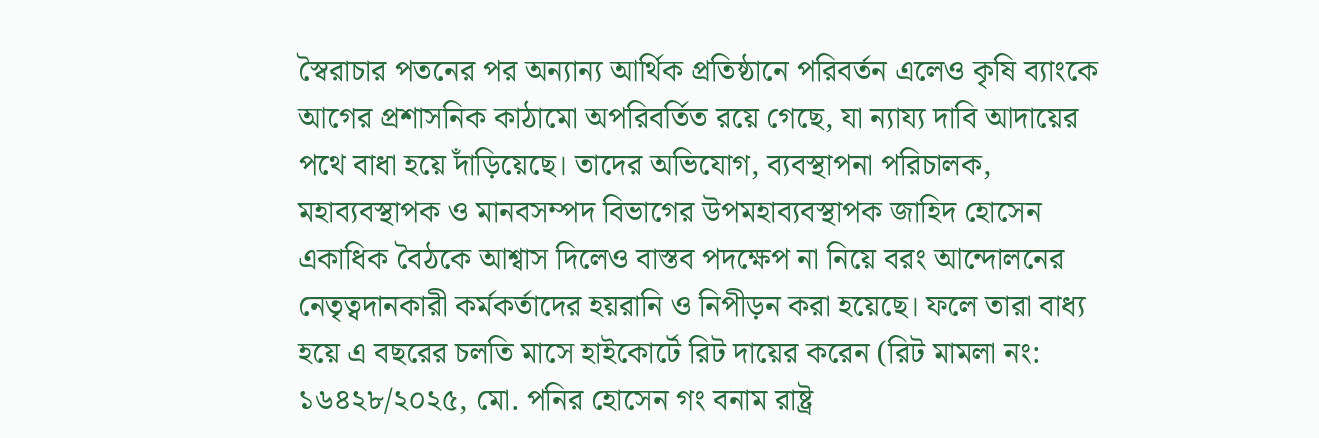স্বৈরাচার পতনের পর অন্যান্য আর্থিক প্রতিষ্ঠানে পরিবর্তন এলেও কৃষি ব্যাংকে আগের প্রশাসনিক কাঠামো অপরিবর্তিত রয়ে গেছে, যা ন্যায্য দাবি আদায়ের পথে বাধা হয়ে দাঁড়িয়েছে। তাদের অভিযোগ, ব্যবস্থাপনা পরিচালক, মহাব্যবস্থাপক ও মানবসম্পদ বিভাগের উপমহাব্যবস্থাপক জাহিদ হোসেন একাধিক বৈঠকে আশ্বাস দিলেও বাস্তব পদক্ষেপ না নিয়ে বরং আন্দোলনের নেতৃত্বদানকারী কর্মকর্তাদের হয়রানি ও নিপীড়ন করা হয়েছে। ফলে তারা বাধ্য হয়ে এ বছরের চলতি মাসে হাইকোর্টে রিট দায়ের করেন (রিট মামলা নং: ১৬৪২৮/২০২৫, মো. পনির হোসেন গং বনাম রাষ্ট্র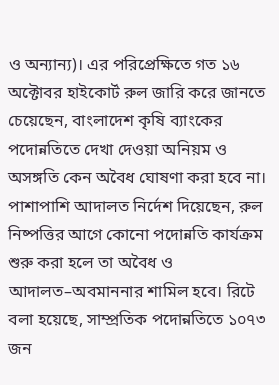ও অন্যান্য)। এর পরিপ্রেক্ষিতে গত ১৬ অক্টোবর হাইকোর্ট রুল জারি করে জানতে চেয়েছেন, বাংলাদেশ কৃষি ব্যাংকের পদোন্নতিতে দেখা দেওয়া অনিয়ম ও অসঙ্গতি কেন অবৈধ ঘোষণা করা হবে না। পাশাপাশি আদালত নির্দেশ দিয়েছেন, রুল নিষ্পত্তির আগে কোনো পদোন্নতি কার্যক্রম শুরু করা হলে তা অবৈধ ও আদালত–অবমাননার শামিল হবে। রিটে বলা হয়েছে, সাম্প্রতিক পদোন্নতিতে ১০৭৩ জন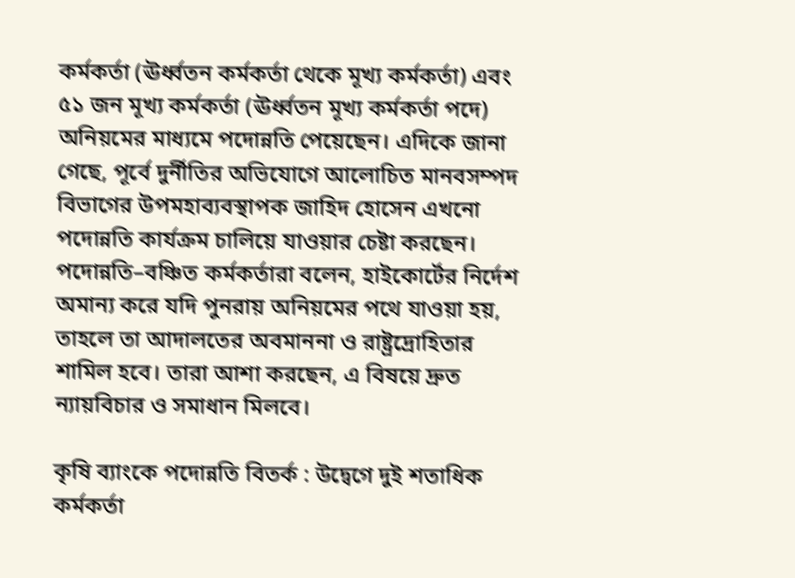কর্মকর্তা (ঊর্ধ্বতন কর্মকর্তা থেকে মূখ্য কর্মকর্তা) এবং ৫১ জন মূখ্য কর্মকর্তা (ঊর্ধ্বতন মূখ্য কর্মকর্তা পদে) অনিয়মের মাধ্যমে পদোন্নতি পেয়েছেন। এদিকে জানা গেছে, পূর্বে দুর্নীতির অভিযোগে আলোচিত মানবসম্পদ বিভাগের উপমহাব্যবস্থাপক জাহিদ হোসেন এখনো পদোন্নতি কার্যক্রম চালিয়ে যাওয়ার চেষ্টা করছেন। পদোন্নতি–বঞ্চিত কর্মকর্তারা বলেন, হাইকোর্টের নির্দেশ অমান্য করে যদি পুনরায় অনিয়মের পথে যাওয়া হয়, তাহলে তা আদালতের অবমাননা ও রাষ্ট্রদ্রোহিতার শামিল হবে। তারা আশা করছেন, এ বিষয়ে দ্রুত ন্যায়বিচার ও সমাধান মিলবে।

কৃষি ব্যাংকে পদোন্নতি বিতর্ক : উদ্বেগে দুই শতাধিক কর্মকর্তা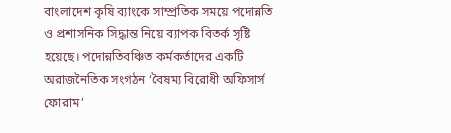বাংলাদেশ কৃষি ব্যাংকে সাম্প্রতিক সময়ে পদোন্নতি ও প্রশাসনিক সিদ্ধান্ত নিয়ে ব্যাপক বিতর্ক সৃষ্টি হয়েছে। পদোন্নতিবঞ্চিত কর্মকর্তাদের একটি অরাজনৈতিক সংগঠন ‘বৈষম্য বিরোধী অফিসার্স ফোরাম’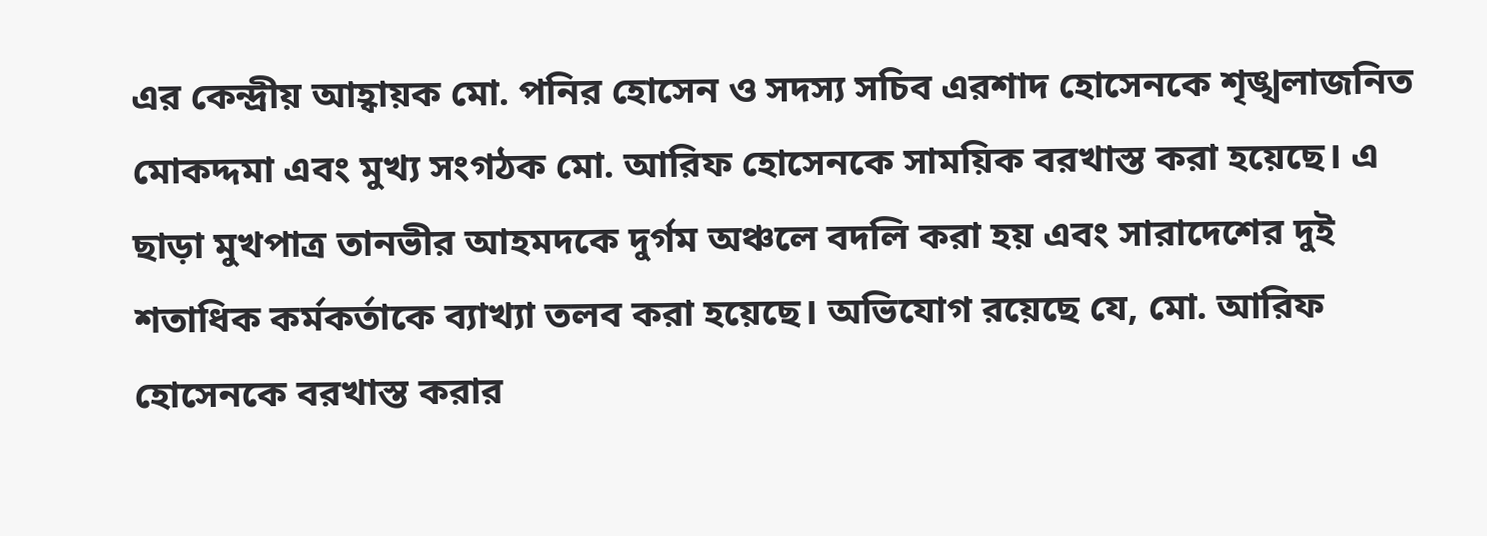এর কেন্দ্রীয় আহ্বায়ক মো. পনির হোসেন ও সদস্য সচিব এরশাদ হোসেনকে শৃঙ্খলাজনিত মোকদ্দমা এবং মুখ্য সংগঠক মো. আরিফ হোসেনকে সাময়িক বরখাস্ত করা হয়েছে। এ ছাড়া মুখপাত্র তানভীর আহমদকে দুর্গম অঞ্চলে বদলি করা হয় এবং সারাদেশের দুই শতাধিক কর্মকর্তাকে ব্যাখ্যা তলব করা হয়েছে। অভিযোগ রয়েছে যে, মো. আরিফ হোসেনকে বরখাস্ত করার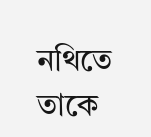নথিতে তাকে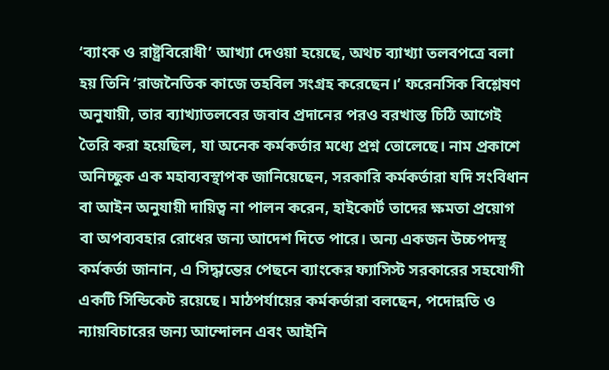‘ব্যাংক ও রাষ্ট্রবিরোধী’ আখ্যা দেওয়া হয়েছে, অথচ ব্যাখ্যা তলবপত্রে বলা হয় তিনি ‘রাজনৈতিক কাজে তহবিল সংগ্রহ করেছেন।’ ফরেনসিক বিশ্লেষণ অনুযায়ী, তার ব্যাখ্যাতলবের জবাব প্রদানের পরও বরখাস্ত চিঠি আগেই তৈরি করা হয়েছিল, যা অনেক কর্মকর্তার মধ্যে প্রশ্ন তোলেছে। নাম প্রকাশে অনিচ্ছুক এক মহাব্যবস্থাপক জানিয়েছেন, সরকারি কর্মকর্তারা যদি সংবিধান বা আইন অনুযায়ী দায়িত্ব না পালন করেন, হাইকোর্ট তাদের ক্ষমতা প্রয়োগ বা অপব্যবহার রোধের জন্য আদেশ দিতে পারে। অন্য একজন উচ্চপদস্থ কর্মকর্তা জানান, এ সিদ্ধান্তের পেছনে ব্যাংকের ফ্যাসিস্ট সরকারের সহযোগী একটি সিন্ডিকেট রয়েছে। মাঠপর্যায়ের কর্মকর্তারা বলছেন, পদোন্নতি ও ন্যায়বিচারের জন্য আন্দোলন এবং আইনি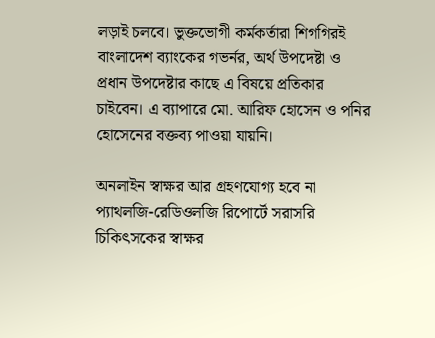লড়াই চলবে। ভুক্তভোগী কর্মকর্তারা শিগগিরই বাংলাদেশ ব্যাংকের গভর্নর, অর্থ উপদেষ্টা ও প্রধান উপদেষ্টার কাছে এ বিষয়ে প্রতিকার চাইবেন। এ ব্যাপারে মো. আরিফ হোসেন ও পনির হোসেনের বক্তব্য পাওয়া যায়নি।

অনলাইন স্বাক্ষর আর গ্রহণযোগ্য হবে না প্যাথলজি-রেডিওলজি রিপোর্টে সরাসরি চিকিৎসকের স্বাক্ষর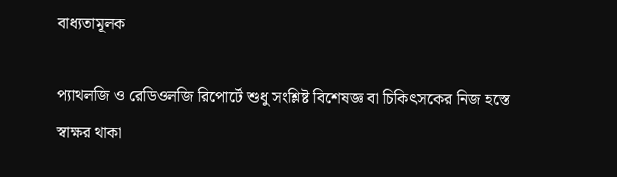বাধ্যতামূলক

প্যাথলজি ও রেডিওলজি রিপোর্টে শুধু সংশ্লিষ্ট বিশেষজ্ঞ বা চিকিৎসকের নিজ হস্তে স্বাক্ষর থাকা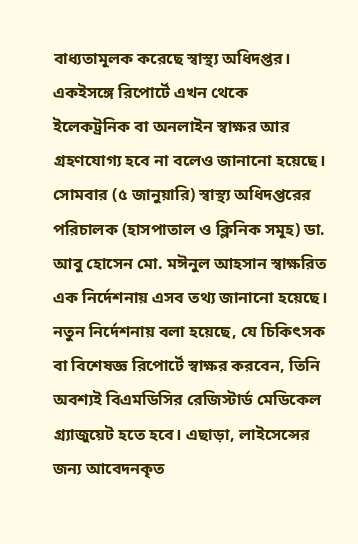বাধ্যতামূলক করেছে স্বাস্থ্য অধিদপ্তর। একইসঙ্গে রিপোর্টে এখন থেকে ইলেকট্রনিক বা অনলাইন স্বাক্ষর আর গ্রহণযোগ্য হবে না বলেও জানানো হয়েছে। সোমবার (৫ জানুয়ারি) স্বাস্থ্য অধিদপ্তরের পরিচালক (হাসপাতাল ও ক্লিনিক সমূহ) ডা. আবু হোসেন মো. মঈনুল আহসান স্বাক্ষরিত এক নির্দেশনায় এসব তথ্য জানানো হয়েছে। নতুন নির্দেশনায় বলা হয়েছে, যে চিকিৎসক বা বিশেষজ্ঞ রিপোর্টে স্বাক্ষর করবেন, তিনি অবশ্যই বিএমডিসির রেজিস্টার্ড মেডিকেল গ্র্যাজুয়েট হতে হবে। এছাড়া, লাইসেন্সের জন্য আবেদনকৃত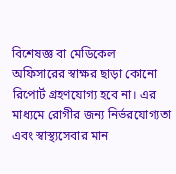বিশেষজ্ঞ বা মেডিকেল অফিসারের স্বাক্ষর ছাড়া কোনো রিপোর্ট গ্রহণযোগ্য হবে না। এর মাধ্যমে রোগীর জন্য নির্ভরযোগ্যতা এবং স্বাস্থ্যসেবার মান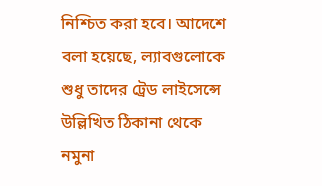নিশ্চিত করা হবে। আদেশে বলা হয়েছে, ল্যাবগুলোকে শুধু তাদের ট্রেড লাইসেন্সে উল্লিখিত ঠিকানা থেকে নমুনা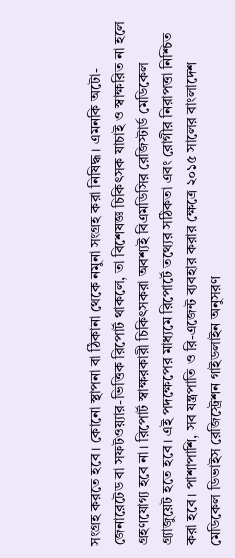সংগ্রহ করতে হবে। কোনো স্থাপনা বা ঠিকানা থেকে নমুনা সংগ্রহ করা নিষিদ্ধ। এমনকি অটো-জেনারেটেড বা সফটওয়্যার-ভিত্তিক রিপোর্ট থাকলে, তা বিশেষজ্ঞ চিকিৎসক যাচাই ও স্বাক্ষরিত না হলে গ্রহণযোগ্য হবে না। রিপোর্ট স্বাক্ষরকারী চিকিৎসকরা অবশ্যই বিএমডিসির রেজিস্টার্ড মেডিকেল গ্র্যাজুয়েট হতে হবে। এই পদক্ষেপের মাধ্যমে রিপোর্টে তথ্যের সঠিকতা এবং রোগীর নিরাপত্তা নিশ্চিত করা হবে। পাশাপাশি, সব যন্ত্রপাতি ও রি-এজেন্ট ব্যবহার করার ক্ষেত্রে ২০১৫ সালের বাংলাদেশ মেডিকেল ডিভাইস রেজিস্ট্রেশন গাইডলাইন অনুসরণ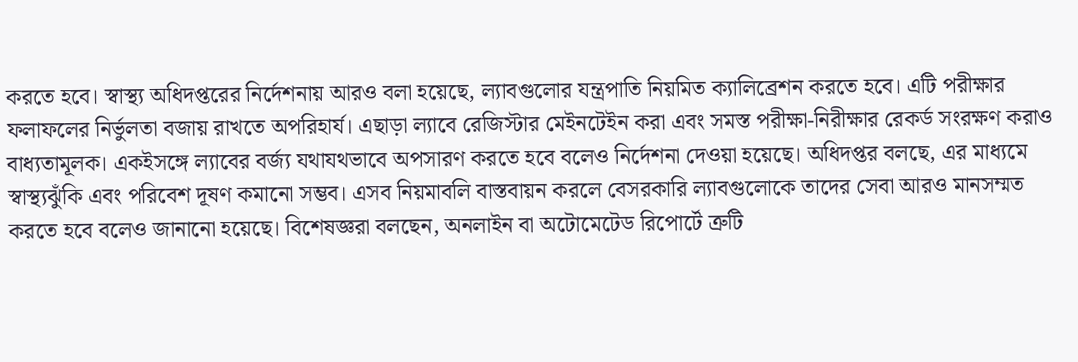করতে হবে। স্বাস্থ্য অধিদপ্তরের নির্দেশনায় আরও বলা হয়েছে, ল্যাবগুলোর যন্ত্রপাতি নিয়মিত ক্যালিব্রেশন করতে হবে। এটি পরীক্ষার ফলাফলের নির্ভুলতা বজায় রাখতে অপরিহার্য। এছাড়া ল্যাবে রেজিস্টার মেইনটেইন করা এবং সমস্ত পরীক্ষা-নিরীক্ষার রেকর্ড সংরক্ষণ করাও বাধ্যতামূলক। একইসঙ্গে ল্যাবের বর্জ্য যথাযথভাবে অপসারণ করতে হবে বলেও নির্দেশনা দেওয়া হয়েছে। অধিদপ্তর বলছে, এর মাধ্যমে স্বাস্থ্যঝুঁকি এবং পরিবেশ দূষণ কমানো সম্ভব। এসব নিয়মাবলি বাস্তবায়ন করলে বেসরকারি ল্যাবগুলোকে তাদের সেবা আরও মানসম্মত করতে হবে বলেও জানানো হয়েছে। বিশেষজ্ঞরা বলছেন, অনলাইন বা অটোমেটেড রিপোর্টে ত্রুটি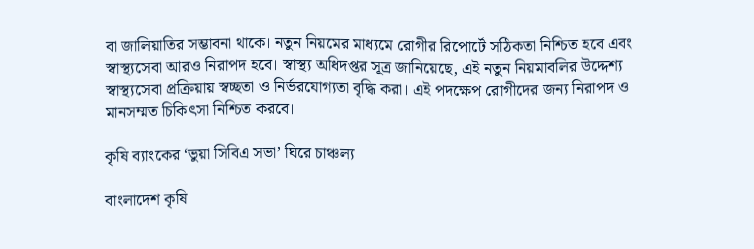বা জালিয়াতির সম্ভাবনা থাকে। নতুন নিয়মের মাধ্যমে রোগীর রিপোর্টে সঠিকতা নিশ্চিত হবে এবং স্বাস্থ্যসেবা আরও নিরাপদ হবে। স্বাস্থ্য অধিদপ্তর সূত্র জানিয়েছে, এই নতুন নিয়মাবলির উদ্দেশ্য স্বাস্থ্যসেবা প্রক্রিয়ায় স্বচ্ছতা ও নির্ভরযোগ্যতা বৃদ্ধি করা। এই পদক্ষেপ রোগীদের জন্য নিরাপদ ও মানসম্মত চিকিৎসা নিশ্চিত করবে।

কৃষি ব্যাংকের ‘ভুয়া সিবিএ সভা’ ঘিরে চাঞ্চল্য

বাংলাদেশ কৃষি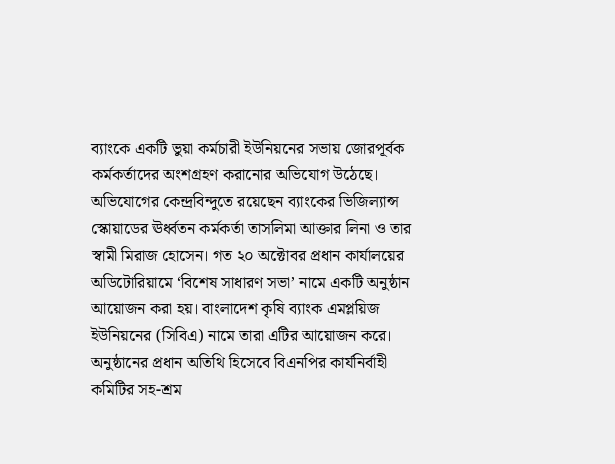ব্যাংকে একটি ভুয়া কর্মচারী ইউনিয়নের সভায় জোরপূর্বক কর্মকর্তাদের অংশগ্রহণ করানোর অভিযোগ উঠেছে। অভিযোগের কেন্দ্রবিন্দুতে রয়েছেন ব্যাংকের ভিজিল্যান্স স্কোয়াডের ঊর্ধ্বতন কর্মকর্তা তাসলিমা আক্তার লিনা ও তার স্বামী মিরাজ হোসেন। গত ২০ অক্টোবর প্রধান কার্যালয়ের অডিটোরিয়ামে ‘বিশেষ সাধারণ সভা’ নামে একটি অনুষ্ঠান আয়োজন করা হয়। বাংলাদেশ কৃষি ব্যাংক এমপ্লয়িজ ইউনিয়নের (সিবিএ) নামে তারা এটির আয়োজন করে।  অনুষ্ঠানের প্রধান অতিথি হিসেবে বিএনপির কার্যনির্বাহী কমিটির সহ-শ্রম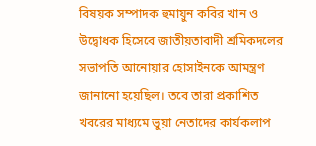বিষয়ক সম্পাদক হুমায়ুন কবির খান ও উদ্বোধক হিসেবে জাতীয়তাবাদী শ্রমিকদলের সভাপতি আনোয়ার হোসাইনকে আমন্ত্রণ জানানো হয়েছিল। তবে তারা প্রকাশিত খবরের মাধ্যমে ভুয়া নেতাদের কার্যকলাপ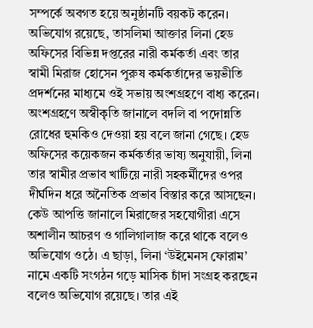সম্পর্কে অবগত হয়ে অনুষ্ঠানটি বয়কট করেন। অভিযোগ রয়েছে, তাসলিমা আক্তার লিনা হেড অফিসের বিভিন্ন দপ্তরের নারী কর্মকর্তা এবং তার স্বামী মিরাজ হোসেন পুরুষ কর্মকর্তাদের ভয়ভীতি প্রদর্শনের মাধ্যমে ওই সভায় অংশগ্রহণে বাধ্য করেন। অংশগ্রহণে অস্বীকৃতি জানালে বদলি বা পদোন্নতি রোধের হুমকিও দেওয়া হয় বলে জানা গেছে। হেড অফিসের কয়েকজন কর্মকর্তার ভাষ্য অনুযায়ী, লিনা তার স্বামীর প্রভাব খাটিয়ে নারী সহকর্মীদের ওপর দীর্ঘদিন ধরে অনৈতিক প্রভাব বিস্তার করে আসছেন। কেউ আপত্তি জানালে মিরাজের সহযোগীরা এসে অশালীন আচরণ ও গালিগালাজ করে থাকে বলেও অভিযোগ ওঠে। এ ছাড়া, লিনা ‘উইমেনস ফোরাম’ নামে একটি সংগঠন গড়ে মাসিক চাঁদা সংগ্রহ করছেন বলেও অভিযোগ রয়েছে। তার এই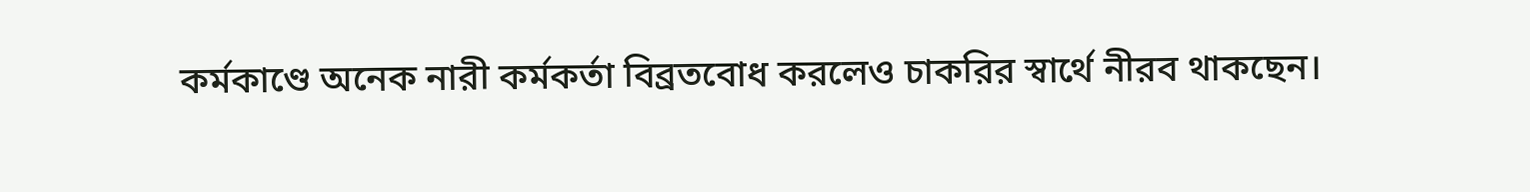কর্মকাণ্ডে অনেক নারী কর্মকর্তা বিব্রতবোধ করলেও চাকরির স্বার্থে নীরব থাকছেন।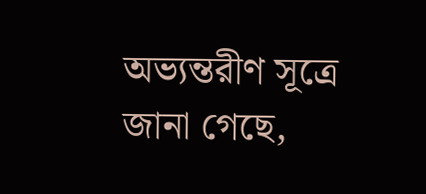অভ্যন্তরীণ সূত্রে জানা গেছে,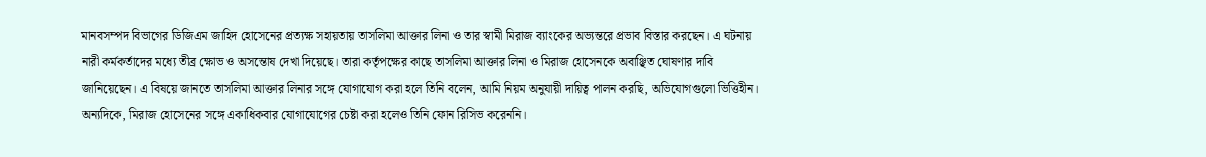মানবসম্পদ বিভাগের ডিজিএম জাহিদ হোসেনের প্রত্যক্ষ সহায়তায় তাসলিমা আক্তার লিনা ও তার স্বামী মিরাজ ব্যাংকের অভ্যন্তরে প্রভাব বিস্তার করছেন। এ ঘটনায় নারী কর্মকর্তাদের মধ্যে তীব্র ক্ষোভ ও অসন্তোষ দেখা দিয়েছে। তারা কর্তৃপক্ষের কাছে তাসলিমা আক্তার লিনা ও মিরাজ হোসেনকে অবাঞ্ছিত ঘোষণার দাবি জানিয়েছেন। এ বিষয়ে জানতে তাসলিমা আক্তার লিনার সঙ্গে যোগাযোগ করা হলে তিনি বলেন, আমি নিয়ম অনুযায়ী দায়িত্ব পালন করছি, অভিযোগগুলো ভিত্তিহীন। অন্যদিকে, মিরাজ হোসেনের সঙ্গে একাধিকবার যোগাযোগের চেষ্টা করা হলেও তিনি ফোন রিসিভ করেননি।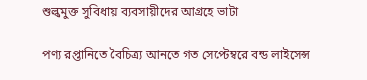শুল্কমুক্ত সুবিধায় ব্যবসায়ীদের আগ্রহে ভাটা

পণ্য রপ্তানিতে বৈচিত্র্য আনতে গত সেপ্টেম্বরে বন্ড লাইসেন্স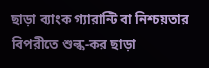ছাড়া ব্যাংক গ্যারান্টি বা নিশ্চয়তার বিপরীতে শুল্ক-কর ছাড়া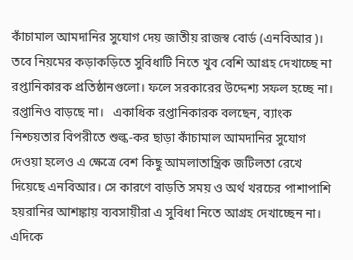কাঁচামাল আমদানির সুযোগ দেয় জাতীয় রাজস্ব বোর্ড (এনবিআর)। তবে নিয়মের কড়াকড়িতে সুবিধাটি নিতে খুব বেশি আগ্রহ দেখাচ্ছে না রপ্তানিকারক প্রতিষ্ঠানগুলো। ফলে সরকারের উদ্দেশ্য সফল হচ্ছে না। রপ্তানিও বাড়ছে না।   একাধিক রপ্তানিকারক বলছেন, ব্যাংক নিশ্চয়তার বিপরীতে শুল্ক-কর ছাড়া কাঁচামাল আমদানির সুযোগ দেওয়া হলেও এ ক্ষেত্রে বেশ কিছু আমলাতান্ত্রিক জটিলতা রেখে দিয়েছে এনবিআর। সে কারণে বাড়তি সময় ও অর্থ খরচের পাশাপাশি হয়রানির আশঙ্কায় ব্যবসায়ীরা এ সুবিধা নিতে আগ্রহ দেখাচ্ছেন না।   এদিকে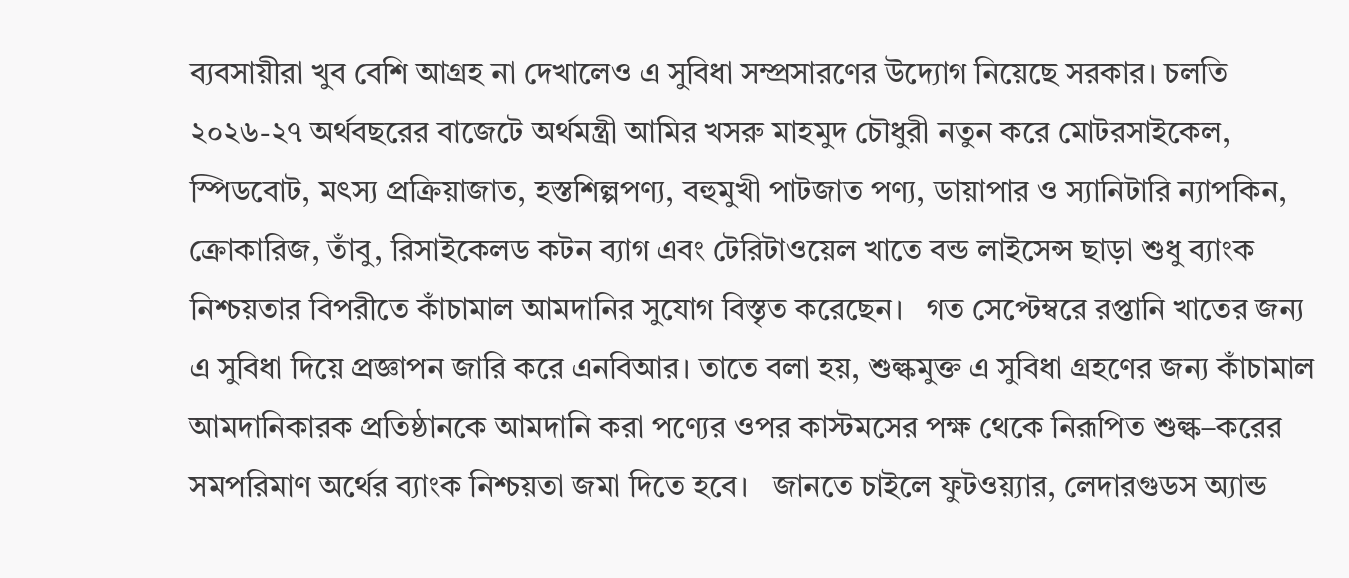ব্যবসায়ীরা খুব বেশি আগ্রহ না দেখালেও এ সুবিধা সম্প্রসারণের উদ্যোগ নিয়েছে সরকার। চলতি ২০২৬-২৭ অর্থবছরের বাজেটে অর্থমন্ত্রী আমির খসরু মাহমুদ চৌধুরী নতুন করে মোটরসাইকেল, স্পিডবোট, মৎস্য প্রক্রিয়াজাত, হস্তশিল্পপণ্য, বহুমুখী পাটজাত পণ্য, ডায়াপার ও স্যানিটারি ন্যাপকিন, ক্রোকারিজ, তাঁবু, রিসাইকেলড কটন ব্যাগ এবং টেরিটাওয়েল খাতে বন্ড লাইসেন্স ছাড়া শুধু ব্যাংক নিশ্চয়তার বিপরীতে কাঁচামাল আমদানির সুযোগ বিস্তৃত করেছেন।   গত সেপ্টেম্বরে রপ্তানি খাতের জন্য এ সুবিধা দিয়ে প্রজ্ঞাপন জারি করে এনবিআর। তাতে বলা হয়, শুল্কমুক্ত এ সুবিধা গ্রহণের জন্য কাঁচামাল আমদানিকারক প্রতিষ্ঠানকে আমদানি করা পণ্যের ওপর কাস্টমসের পক্ষ থেকে নিরূপিত শুল্ক–করের সমপরিমাণ অর্থের ব্যাংক নিশ্চয়তা জমা দিতে হবে।   জানতে চাইলে ফুটওয়্যার, লেদারগুডস অ্যান্ড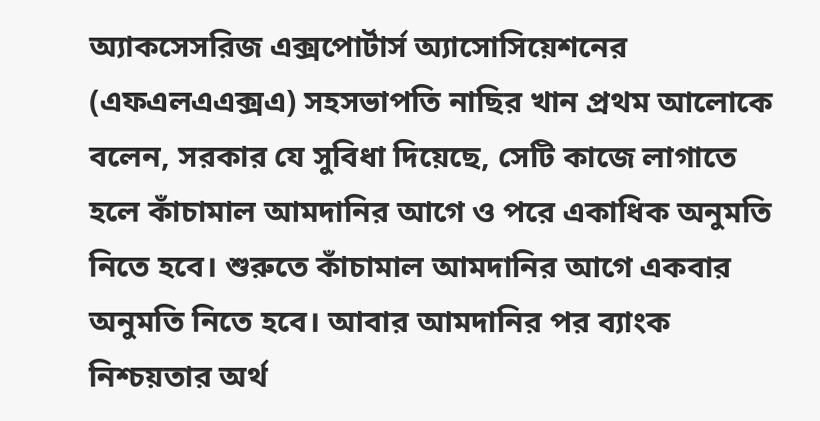অ্যাকসেসরিজ এক্সপোর্টার্স অ্যাসোসিয়েশনের (এফএলএএক্সএ) সহসভাপতি নাছির খান প্রথম আলোকে বলেন, সরকার যে সুবিধা দিয়েছে, সেটি কাজে লাগাতে হলে কাঁচামাল আমদানির আগে ও পরে একাধিক অনুমতি নিতে হবে। শুরুতে কাঁচামাল আমদানির আগে একবার অনুমতি নিতে হবে। আবার আমদানির পর ব্যাংক নিশ্চয়তার অর্থ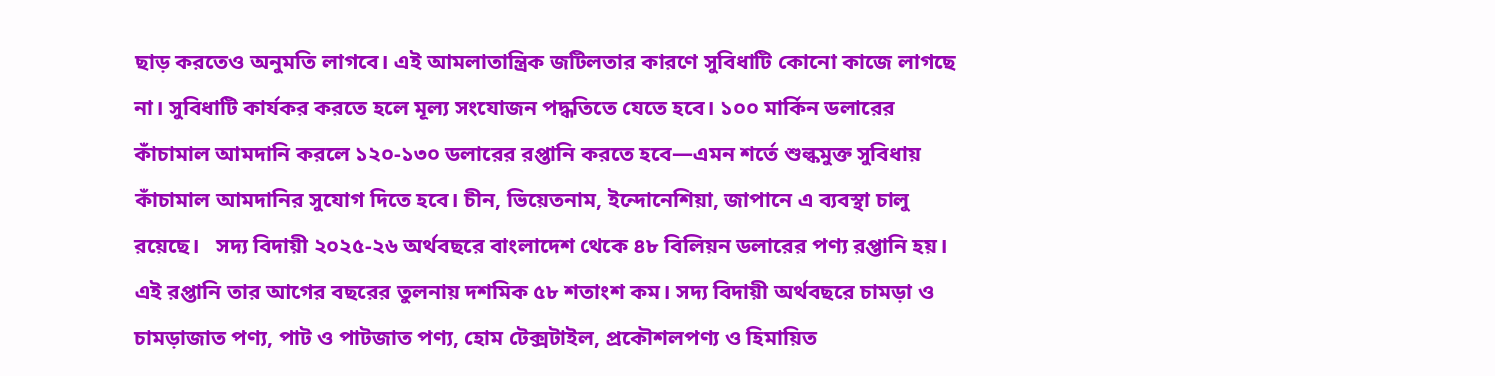ছাড় করতেও অনুমতি লাগবে। এই আমলাতান্ত্রিক জটিলতার কারণে সুবিধাটি কোনো কাজে লাগছে না। সুবিধাটি কার্যকর করতে হলে মূল্য সংযোজন পদ্ধতিতে যেতে হবে। ১০০ মার্কিন ডলারের কাঁচামাল আমদানি করলে ১২০-১৩০ ডলারের রপ্তানি করতে হবে—এমন শর্তে শুল্কমুক্ত সুবিধায় কাঁচামাল আমদানির সুযোগ দিতে হবে। চীন, ভিয়েতনাম, ইন্দোনেশিয়া, জাপানে এ ব্যবস্থা চালু রয়েছে।   সদ্য বিদায়ী ২০২৫-২৬ অর্থবছরে বাংলাদেশ থেকে ৪৮ বিলিয়ন ডলারের পণ্য রপ্তানি হয়। এই রপ্তানি তার আগের বছরের তুলনায় দশমিক ৫৮ শতাংশ কম। সদ্য বিদায়ী অর্থবছরে চামড়া ও চামড়াজাত পণ্য, পাট ও পাটজাত পণ্য, হোম টেক্সটাইল, প্রকৌশলপণ্য ও হিমায়িত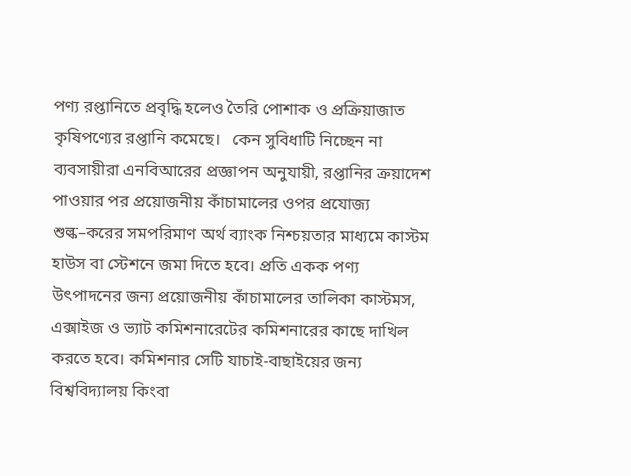পণ্য রপ্তানিতে প্রবৃদ্ধি হলেও তৈরি পোশাক ও প্রক্রিয়াজাত কৃষিপণ্যের রপ্তানি কমেছে।   কেন সুবিধাটি নিচ্ছেন না ব্যবসায়ীরা এনবিআরের প্রজ্ঞাপন অনুযায়ী, রপ্তানির ক্রয়াদেশ পাওয়ার পর প্রয়োজনীয় কাঁচামালের ওপর প্রযোজ্য শুল্ক–করের সমপরিমাণ অর্থ ব্যাংক নিশ্চয়তার মাধ্যমে কাস্টম হাউস বা স্টেশনে জমা দিতে হবে। প্রতি একক পণ্য উৎপাদনের জন্য প্রয়োজনীয় কাঁচামালের তালিকা কাস্টমস, এক্সাইজ ও ভ্যাট কমিশনারেটের কমিশনারের কাছে দাখিল করতে হবে। কমিশনার সেটি যাচাই-বাছাইয়ের জন্য বিশ্ববিদ্যালয় কিংবা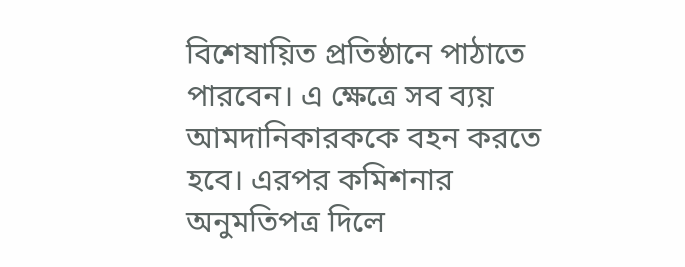বিশেষায়িত প্রতিষ্ঠানে পাঠাতে পারবেন। এ ক্ষেত্রে সব ব্যয় আমদানিকারককে বহন করতে হবে। এরপর কমিশনার অনুমতিপত্র দিলে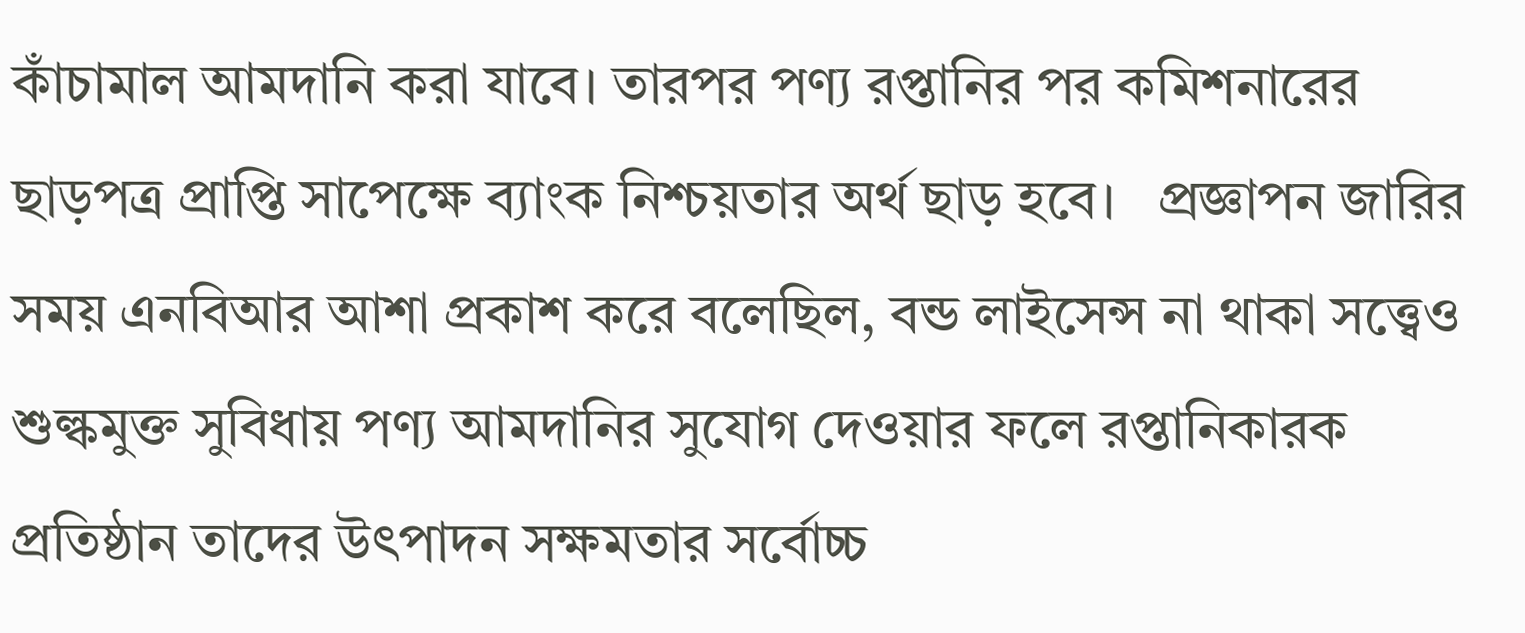কাঁচামাল আমদানি করা যাবে। তারপর পণ্য রপ্তানির পর কমিশনারের ছাড়পত্র প্রাপ্তি সাপেক্ষে ব্যাংক নিশ্চয়তার অর্থ ছাড় হবে।   প্রজ্ঞাপন জারির সময় এনবিআর আশা প্রকাশ করে বলেছিল, বন্ড লাইসেন্স না থাকা সত্ত্বেও শুল্কমুক্ত সুবিধায় পণ্য আমদানির সুযোগ দেওয়ার ফলে রপ্তানিকারক প্রতিষ্ঠান তাদের উৎপাদন সক্ষমতার সর্বোচ্চ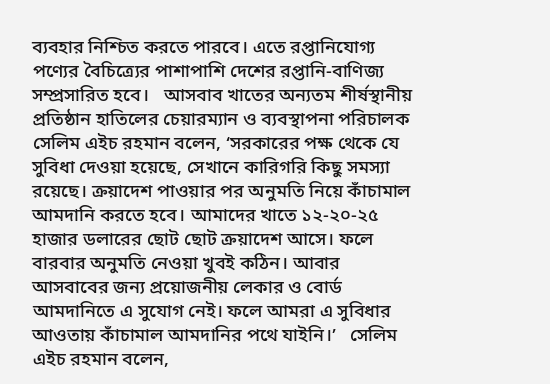ব্যবহার নিশ্চিত করতে পারবে। এতে রপ্তানিযোগ্য পণ্যের বৈচিত্র্যের পাশাপাশি দেশের রপ্তানি-বাণিজ্য সম্প্রসারিত হবে।   আসবাব খাতের অন্যতম শীর্ষস্থানীয় প্রতিষ্ঠান হাতিলের চেয়ারম্যান ও ব্যবস্থাপনা পরিচালক সেলিম এইচ রহমান বলেন, ‘সরকারের পক্ষ থেকে যে সুবিধা দেওয়া হয়েছে, সেখানে কারিগরি কিছু সমস্যা রয়েছে। ক্রয়াদেশ পাওয়ার পর অনুমতি নিয়ে কাঁচামাল আমদানি করতে হবে। আমাদের খাতে ১২-২০-২৫ হাজার ডলারের ছোট ছোট ক্রয়াদেশ আসে। ফলে বারবার অনুমতি নেওয়া খুবই কঠিন। আবার আসবাবের জন্য প্রয়োজনীয় লেকার ও বোর্ড আমদানিতে এ সুযোগ নেই। ফলে আমরা এ সুবিধার আওতায় কাঁচামাল আমদানির পথে যাইনি।’   সেলিম এইচ রহমান বলেন,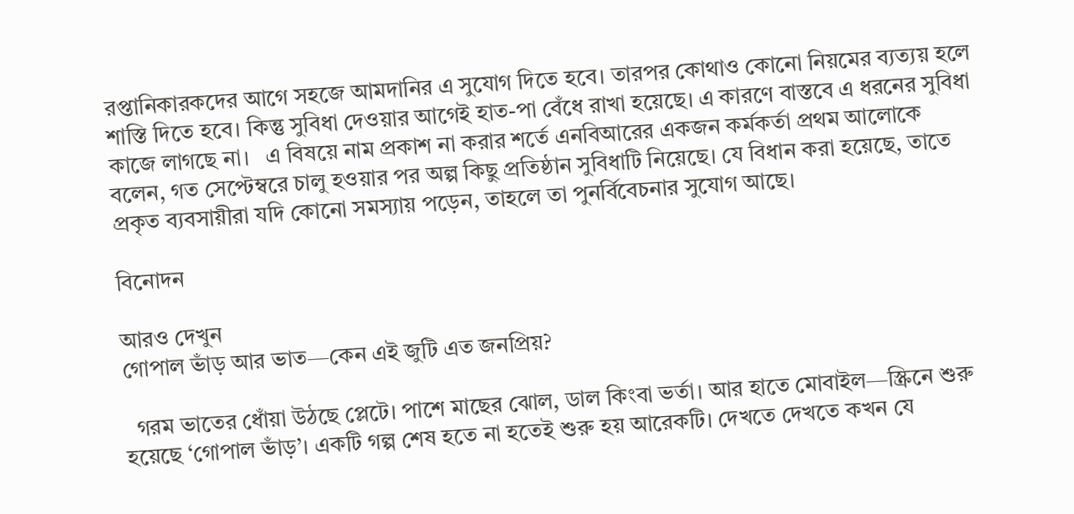রপ্তানিকারকদের আগে সহজে আমদানির এ সুযোগ দিতে হবে। তারপর কোথাও কোনো নিয়মের ব্যত্যয় হলে শাস্তি দিতে হবে। কিন্তু সুবিধা দেওয়ার আগেই হাত-পা বেঁধে রাখা হয়েছে। এ কারণে বাস্তবে এ ধরনের সুবিধা কাজে লাগছে না।   এ বিষয়ে নাম প্রকাশ না করার শর্তে এনবিআরের একজন কর্মকর্তা প্রথম আলোকে বলেন, গত সেপ্টেম্বরে চালু হওয়ার পর অল্প কিছু প্রতিষ্ঠান সুবিধাটি নিয়েছে। যে বিধান করা হয়েছে, তাতে প্রকৃত ব্যবসায়ীরা যদি কোনো সমস্যায় পড়েন, তাহলে তা পুনর্বিবেচনার সুযোগ আছে।

বিনোদন

আরও দেখুন
গোপাল ভাঁড় আর ভাত—কেন এই জুটি এত জনপ্রিয়?

  গরম ভাতের ধোঁয়া উঠছে প্লেটে। পাশে মাছের ঝোল, ডাল কিংবা ভর্তা। আর হাতে মোবাইল—স্ক্রিনে শুরু হয়েছে ‘গোপাল ভাঁড়’। একটি গল্প শেষ হতে না হতেই শুরু হয় আরেকটি। দেখতে দেখতে কখন যে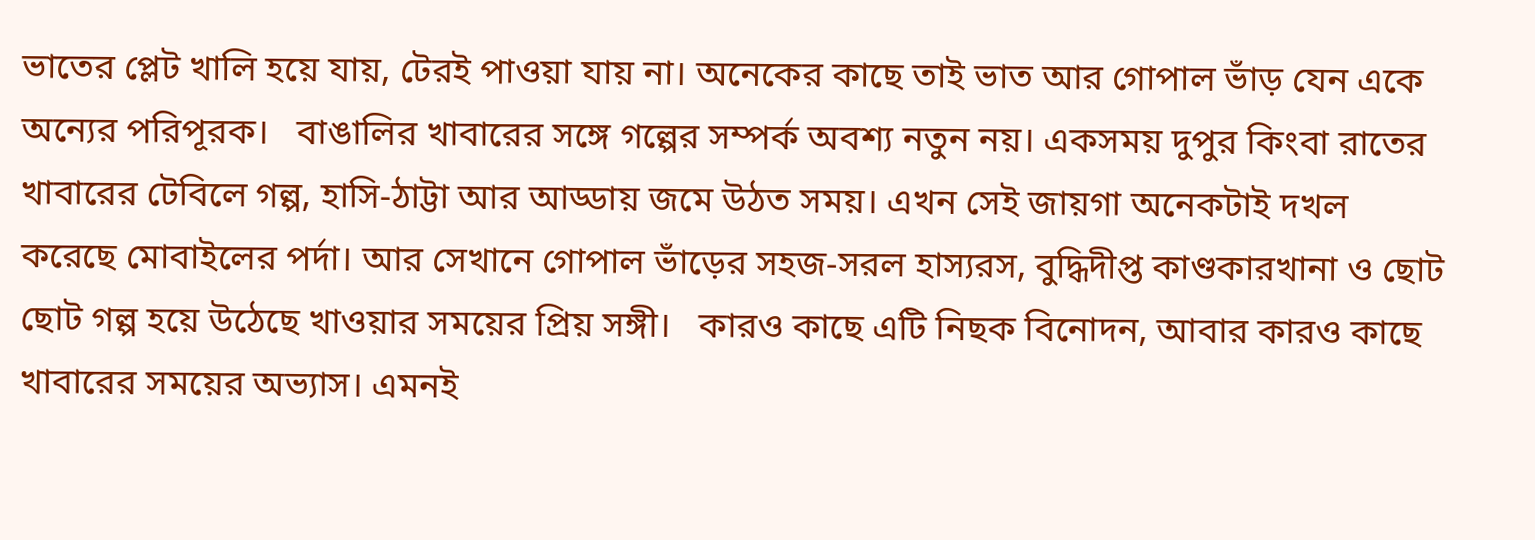ভাতের প্লেট খালি হয়ে যায়, টেরই পাওয়া যায় না। অনেকের কাছে তাই ভাত আর গোপাল ভাঁড় যেন একে অন্যের পরিপূরক।   বাঙালির খাবারের সঙ্গে গল্পের সম্পর্ক অবশ্য নতুন নয়। একসময় দুপুর কিংবা রাতের খাবারের টেবিলে গল্প, হাসি-ঠাট্টা আর আড্ডায় জমে উঠত সময়। এখন সেই জায়গা অনেকটাই দখল করেছে মোবাইলের পর্দা। আর সেখানে গোপাল ভাঁড়ের সহজ-সরল হাস্যরস, বুদ্ধিদীপ্ত কাণ্ডকারখানা ও ছোট ছোট গল্প হয়ে উঠেছে খাওয়ার সময়ের প্রিয় সঙ্গী।   কারও কাছে এটি নিছক বিনোদন, আবার কারও কাছে খাবারের সময়ের অভ্যাস। এমনই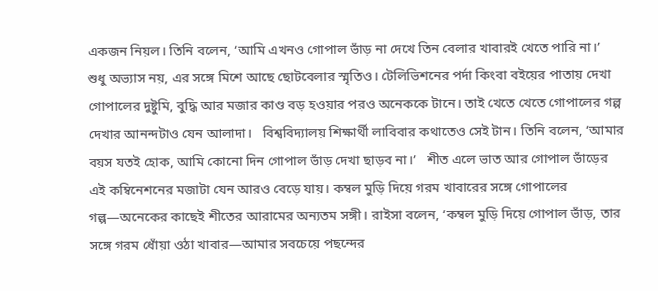একজন নিয়ল। তিনি বলেন, ‘আমি এখনও গোপাল ভাঁড় না দেখে তিন বেলার খাবারই খেতে পারি না।’   শুধু অভ্যাস নয়, এর সঙ্গে মিশে আছে ছোটবেলার স্মৃতিও। টেলিভিশনের পর্দা কিংবা বইয়ের পাতায় দেখা গোপালের দুষ্টুমি, বুদ্ধি আর মজার কাণ্ড বড় হওয়ার পরও অনেককে টানে। তাই খেতে খেতে গোপালের গল্প দেখার আনন্দটাও যেন আলাদা।   বিশ্ববিদ্যালয় শিক্ষার্থী লাবিবার কথাতেও সেই টান। তিনি বলেন, ‘আমার বয়স যতই হোক, আমি কোনো দিন গোপাল ভাঁড় দেখা ছাড়ব না।’   শীত এলে ভাত আর গোপাল ভাঁড়ের এই কম্বিনেশনের মজাটা যেন আরও বেড়ে যায়। কম্বল মুড়ি দিয়ে গরম খাবারের সঙ্গে গোপালের গল্প—অনেকের কাছেই শীতের আরামের অন্যতম সঙ্গী। রাইসা বলেন, ‘কম্বল মুড়ি দিয়ে গোপাল ভাঁড়, তার সঙ্গে গরম ধোঁয়া ওঠা খাবার—আমার সবচেয়ে পছন্দের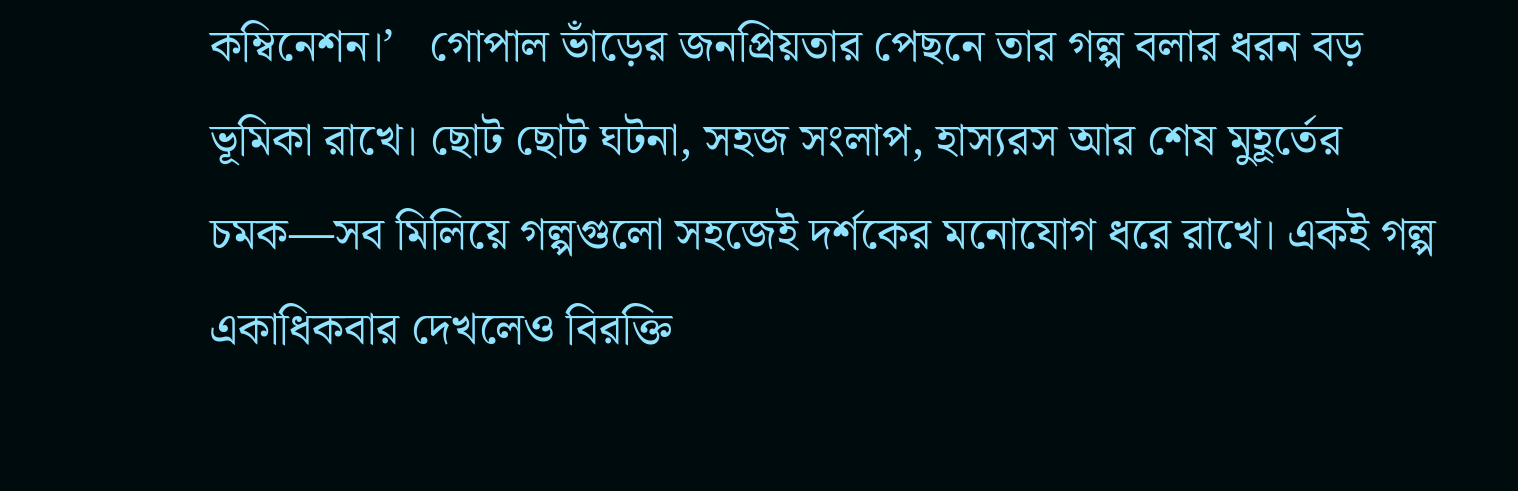কম্বিনেশন।’   গোপাল ভাঁড়ের জনপ্রিয়তার পেছনে তার গল্প বলার ধরন বড় ভূমিকা রাখে। ছোট ছোট ঘটনা, সহজ সংলাপ, হাস্যরস আর শেষ মুহূর্তের চমক—সব মিলিয়ে গল্পগুলো সহজেই দর্শকের মনোযোগ ধরে রাখে। একই গল্প একাধিকবার দেখলেও বিরক্তি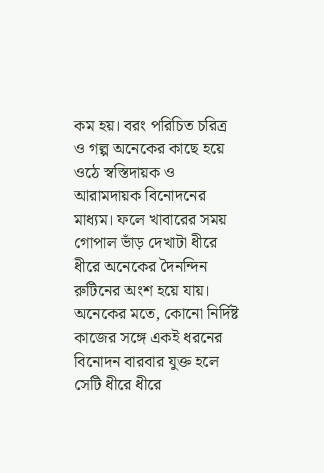কম হয়। বরং পরিচিত চরিত্র ও গল্প অনেকের কাছে হয়ে ওঠে স্বস্তিদায়ক ও আরামদায়ক বিনোদনের মাধ্যম। ফলে খাবারের সময় গোপাল ভাঁড় দেখাটা ধীরে ধীরে অনেকের দৈনন্দিন রুটিনের অংশ হয়ে যায়।   অনেকের মতে, কোনো নির্দিষ্ট কাজের সঙ্গে একই ধরনের বিনোদন বারবার যুক্ত হলে সেটি ধীরে ধীরে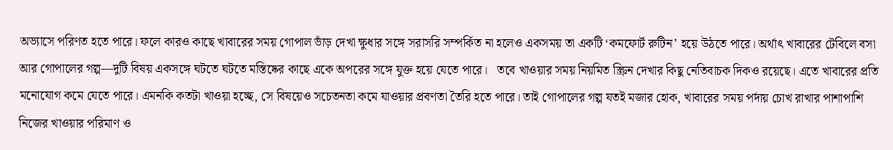অভ্যাসে পরিণত হতে পারে। ফলে কারও কাছে খাবারের সময় গোপাল ভাঁড় দেখা ক্ষুধার সঙ্গে সরাসরি সম্পর্কিত না হলেও একসময় তা একটি ‘কমফোর্ট রুটিন’ হয়ে উঠতে পারে। অর্থাৎ খাবারের টেবিলে বসা আর গোপালের গল্প—দুটি বিষয় একসঙ্গে ঘটতে ঘটতে মস্তিষ্কের কাছে একে অপরের সঙ্গে যুক্ত হয়ে যেতে পারে।   তবে খাওয়ার সময় নিয়মিত স্ক্রিন দেখার কিছু নেতিবাচক দিকও রয়েছে। এতে খাবারের প্রতি মনোযোগ কমে যেতে পারে। এমনকি কতটা খাওয়া হচ্ছে, সে বিষয়েও সচেতনতা কমে যাওয়ার প্রবণতা তৈরি হতে পারে। তাই গোপালের গল্প যতই মজার হোক, খাবারের সময় পর্দায় চোখ রাখার পাশাপাশি নিজের খাওয়ার পরিমাণ ও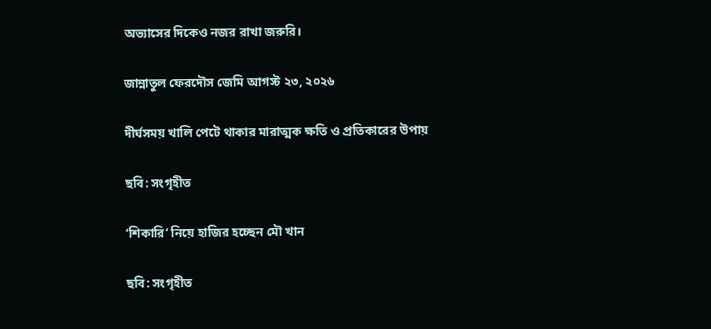অভ্যাসের দিকেও নজর রাখা জরুরি।

জান্নাতুল ফেরদৌস জেমি আগস্ট ২৩, ২০২৬

দীর্ঘসময় খালি পেটে থাকার মারাত্মক ক্ষতি ও প্রতিকারের উপায়

ছবি: সংগৃহীত

‘শিকারি’ নিয়ে হাজির হচ্ছেন মৌ খান

ছবি: সংগৃহীত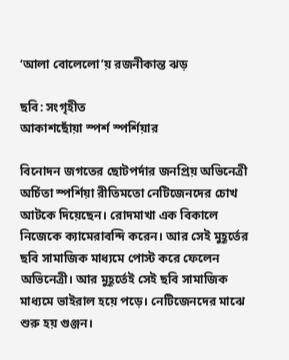‘আলা বোলেলো’য় রজনীকান্ত ঝড়

ছবি: সংগৃহীত
আকাশছোঁয়া স্পর্শ স্পর্শিয়ার

বিনোদন জগতের ছোটপর্দার জনপ্রিয় অভিনেত্রী অর্চিতা স্পর্শিয়া রীতিমতো নেটিজেনদের চোখ আটকে দিয়েছেন। রোদমাখা এক বিকালে নিজেকে ক্যামেরাবন্দি করেন। আর সেই মুহূর্তের ছবি সামাজিক মাধ্যমে পোস্ট করে ফেলেন অভিনেত্রী। আর মুহূর্তেই সেই ছবি সামাজিক মাধ্যমে ভাইরাল হয়ে পড়ে। নেটিজেনদের মাঝে শুরু হয় গুঞ্জন।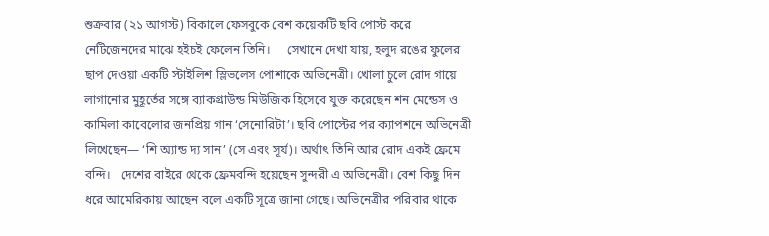শুক্রবার (২১ আগস্ট) বিকালে ফেসবুকে বেশ কয়েকটি ছবি পোস্ট করে নেটিজেনদের মাঝে হইচই ফেলেন তিনি।     সেখানে দেখা যায়, হলুদ রঙের ফুলের ছাপ দেওয়া একটি স্টাইলিশ স্লিভলেস পোশাকে অভিনেত্রী। খোলা চুলে রোদ গায়ে লাগানোর মুহূর্তের সঙ্গে ব্যাকগ্রাউন্ড মিউজিক হিসেবে যুক্ত করেছেন শন মেন্ডেস ও কামিলা কাবেলোর জনপ্রিয় গান ‘সেনোরিটা’। ছবি পোস্টের পর ক্যাপশনে অভিনেত্রী লিখেছেন— ‘শি অ্যান্ড দ্য সান’ (সে এবং সূর্য)। অর্থাৎ তিনি আর রোদ একই ফ্রেমে বন্দি।   দেশের বাইরে থেকে ফ্রেমবন্দি হয়েছেন সুন্দরী এ অভিনেত্রী। বেশ কিছু দিন ধরে আমেরিকায় আছেন বলে একটি সূত্রে জানা গেছে। অভিনেত্রীর পরিবার থাকে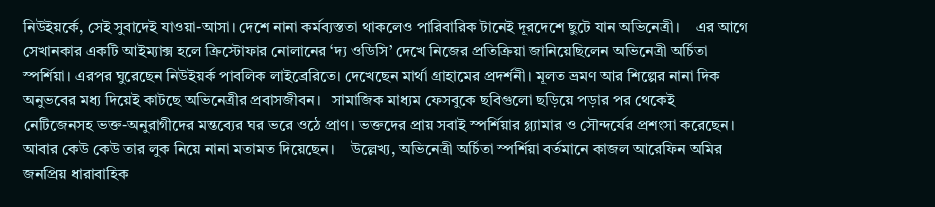নিউইয়র্কে, সেই সুবাদেই যাওয়া-আসা। দেশে নানা কর্মব্যস্ততা থাকলেও পারিবারিক টানেই দূরদেশে ছুটে যান অভিনেত্রী।    এর আগে সেখানকার একটি আইম্যাক্স হলে ক্রিস্টোফার নোলানের ‘দ্য ওডিসি’ দেখে নিজের প্রতিক্রিয়া জানিয়েছিলেন অভিনেত্রী অর্চিতা স্পর্শিয়া। এরপর ঘুরেছেন নিউইয়র্ক পাবলিক লাইব্রেরিতে। দেখেছেন মার্থা গ্রাহামের প্রদর্শনী। মূলত ভ্রমণ আর শিল্পের নানা দিক অনুভবের মধ্য দিয়েই কাটছে অভিনেত্রীর প্রবাসজীবন।   সামাজিক মাধ্যম ফেসবুকে ছবিগুলো ছড়িয়ে পড়ার পর থেকেই নেটিজেনসহ ভক্ত-অনুরাগীদের মন্তব্যের ঘর ভরে ওঠে প্রাণ। ভক্তদের প্রায় সবাই স্পর্শিয়ার গ্ল্যামার ও সৌন্দর্যের প্রশংসা করেছেন। আবার কেউ কেউ তার লুক নিয়ে নানা মতামত দিয়েছেন।    উল্লেখ্য, অভিনেত্রী অর্চিতা স্পর্শিয়া বর্তমানে কাজল আরেফিন অমির জনপ্রিয় ধারাবাহিক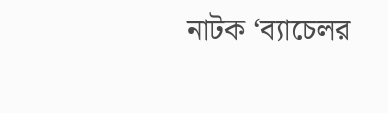নাটক ‘ব্যাচেলর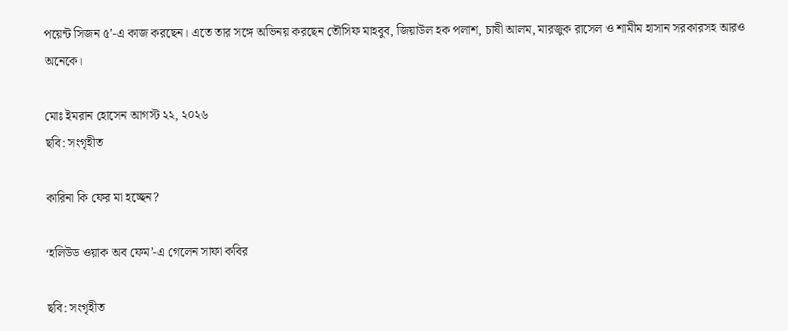পয়েন্ট সিজন ৫’-এ কাজ করছেন। এতে তার সঙ্গে অভিনয় করছেন তৌসিফ মাহবুব, জিয়াউল হক পলাশ, চাষী আলম, মারজুক রাসেল ও শামীম হাসান সরকারসহ আরও অনেকে।

মোঃ ইমরান হোসেন আগস্ট ২২, ২০২৬
ছবি: সংগৃহীত

কারিনা কি ফের মা হচ্ছেন?

‘হলিউড ওয়াক অব ফেম’-এ গেলেন সাফা কবির

ছবি: সংগৃহীত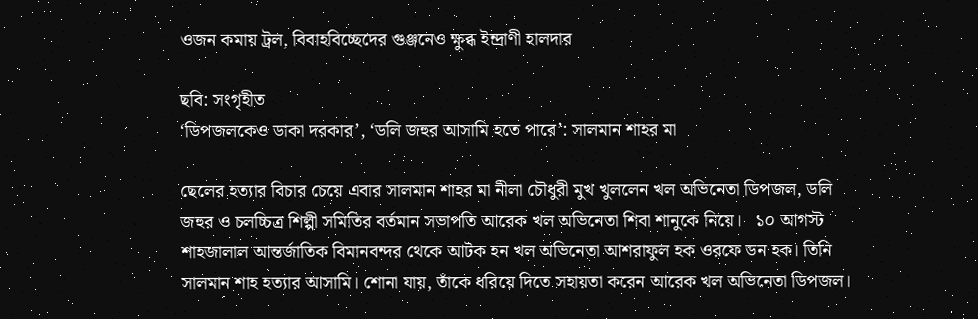ওজন কমায় ট্রল, বিবাহবিচ্ছেদের গুঞ্জনেও ক্ষুব্ধ ইন্দ্রাণী হালদার

ছবি: সংগৃহীত
‘ডিপজলকেও ডাকা দরকার’, ‘ডলি জহুর আসামি হতে পারে’: সালমান শাহর মা

ছেলের হত্যার বিচার চেয়ে এবার সালমান শাহর মা নীলা চৌধুরী মুখ খুললেন খল অভিনেতা ডিপজল, ডলি জহুর ও চলচ্চিত্র শিল্পী সমিতির বর্তমান সভাপতি আরেক খল অভিনেতা শিবা শানুকে নিয়ে।   ১০ আগস্ট শাহজালাল আন্তর্জাতিক বিমানবন্দর থেকে আটক হন খল অভিনেতা আশরাফুল হক ওরফে ডন হক। তিনি সালমান শাহ হত্যার আসামি। শোনা যায়, তাঁকে ধরিয়ে দিতে সহায়তা করেন আরেক খল অভিনেতা ডিপজল।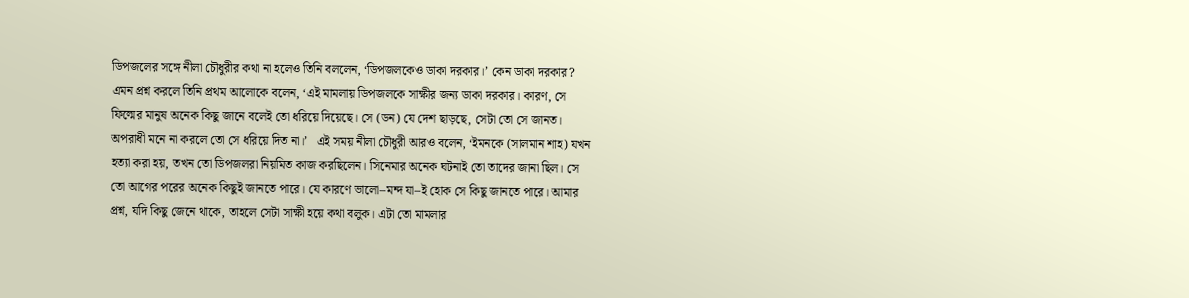ডিপজলের সঙ্গে নীলা চৌধুরীর কথা না হলেও তিনি বললেন, ‘ডিপজলকেও ডাকা দরকার।’ কেন ডাকা দরকার? এমন প্রশ্ন করলে তিনি প্রথম আলোকে বলেন, ‘এই মামলায় ডিপজলকে সাক্ষীর জন্য ডাকা দরকার। কারণ, সে ফিল্মের মানুষ অনেক কিছু জানে বলেই তো ধরিয়ে দিয়েছে। সে (ডন) যে দেশ ছাড়ছে, সেটা তো সে জানত। অপরাধী মনে না করলে তো সে ধরিয়ে দিত না।’   এই সময় নীলা চৌধুরী আরও বলেন, ‘ইমনকে (সালমান শাহ) যখন হত্যা করা হয়, তখন তো ডিপজলরা নিয়মিত কাজ করছিলেন। সিনেমার অনেক ঘটনাই তো তাদের জানা ছিল। সে তো আগের পরের অনেক কিছুই জানতে পারে। যে কারণে ভালো–মন্দ যা–ই হোক সে কিছু জানতে পারে। আমার প্রশ্ন, যদি কিছু জেনে থাকে, তাহলে সেটা সাক্ষী হয়ে কথা বলুক। এটা তো মামলার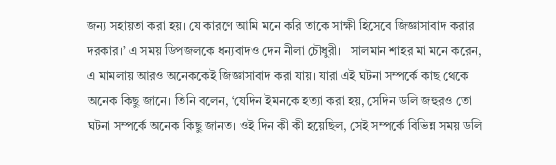জন্য সহায়তা করা হয়। যে কারণে আমি মনে করি তাকে সাক্ষী হিসেবে জিজ্ঞাসাবাদ করার দরকার।’ এ সময় ডিপজলকে ধন্যবাদও দেন নীলা চৌধুরী।   সালমান শাহর মা মনে করেন, এ মামলায় আরও অনেককেই জিজ্ঞাসাবাদ করা যায়। যারা এই ঘটনা সম্পর্কে কাছ থেকে অনেক কিছু জানে। তিনি বলেন, ‘যেদিন ইমনকে হত্যা করা হয়, সেদিন ডলি জহুরও তো ঘটনা সম্পর্কে অনেক কিছু জানত। ওই দিন কী কী হয়েছিল, সেই সম্পর্কে বিভিন্ন সময় ডলি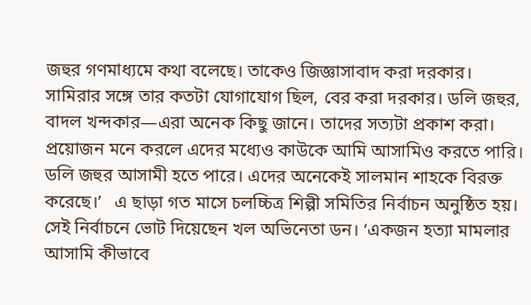জহুর গণমাধ্যমে কথা বলেছে। তাকেও জিজ্ঞাসাবাদ করা দরকার। সামিরার সঙ্গে তার কতটা যোগাযোগ ছিল, বের করা দরকার। ডলি জহুর, বাদল খন্দকার—এরা অনেক কিছু জানে। তাদের সত্যটা প্রকাশ করা। প্রয়োজন মনে করলে এদের মধ্যেও কাউকে আমি আসামিও করতে পারি। ডলি জহুর আসামী হতে পারে। এদের অনেকেই সালমান শাহকে বিরক্ত করেছে।’   এ ছাড়া গত মাসে চলচ্চিত্র শিল্পী সমিতির নির্বাচন অনুষ্ঠিত হয়। সেই নির্বাচনে ভোট দিয়েছেন খল অভিনেতা ডন। ‘একজন হত্যা মামলার আসামি কীভাবে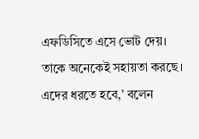এফডিসিতে এসে ভোট দেয়। তাকে অনেকেই সহায়তা করছে। এদের ধরতে হবে,’ বলেন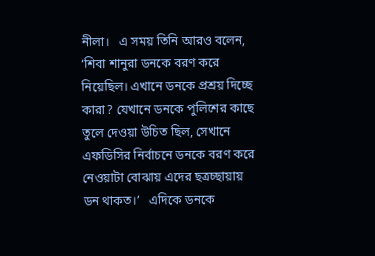নীলা।   এ সময় তিনি আরও বলেন, ‘শিবা শানুরা ডনকে বরণ করে নিয়েছিল। এখানে ডনকে প্রশ্রয় দিচ্ছে কারা? যেখানে ডনকে পুলিশের কাছে তুলে দেওয়া উচিত ছিল, সেখানে এফডিসির নির্বাচনে ডনকে বরণ করে নেওয়াটা বোঝায় এদের ছত্রচ্ছায়ায় ডন থাকত।’   এদিকে ডনকে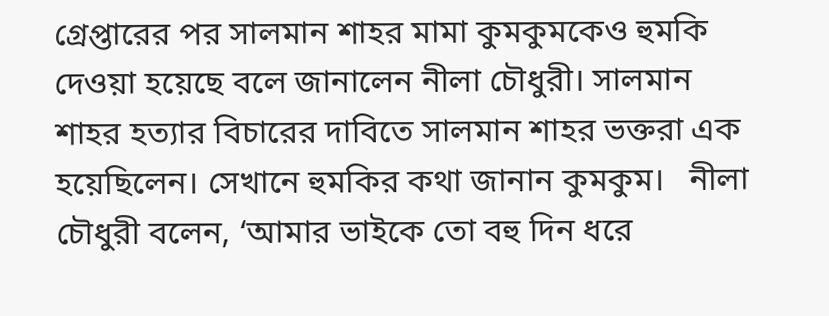গ্রেপ্তারের পর সালমান শাহর মামা কুমকুমকেও হুমকি দেওয়া হয়েছে বলে জানালেন নীলা চৌধুরী। সালমান শাহর হত্যার বিচারের দাবিতে সালমান শাহর ভক্তরা এক হয়েছিলেন। সেখানে হুমকির কথা জানান কুমকুম।   নীলা চৌধুরী বলেন, ‘আমার ভাইকে তো বহু দিন ধরে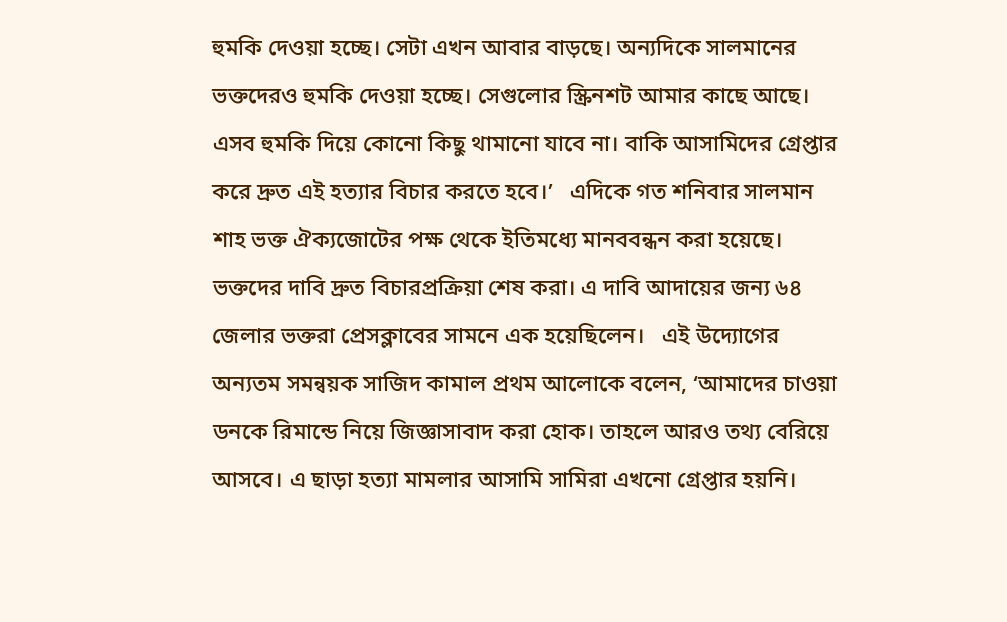হুমকি দেওয়া হচ্ছে। সেটা এখন আবার বাড়ছে। অন্যদিকে সালমানের ভক্তদেরও হুমকি দেওয়া হচ্ছে। সেগুলোর স্ক্রিনশট আমার কাছে আছে। এসব হুমকি দিয়ে কোনো কিছু থামানো যাবে না। বাকি আসামিদের গ্রেপ্তার করে দ্রুত এই হত্যার বিচার করতে হবে।’   এদিকে গত শনিবার সালমান শাহ ভক্ত ঐক্যজোটের পক্ষ থেকে ইতিমধ্যে মানববন্ধন করা হয়েছে। ভক্তদের দাবি দ্রুত বিচারপ্রক্রিয়া শেষ করা। এ দাবি আদায়ের জন্য ৬৪ জেলার ভক্তরা প্রেসক্লাবের সামনে এক হয়েছিলেন।   এই উদ্যোগের অন্যতম সমন্বয়ক সাজিদ কামাল প্রথম আলোকে বলেন, ‘আমাদের চাওয়া ডনকে রিমান্ডে নিয়ে জিজ্ঞাসাবাদ করা হোক। তাহলে আরও তথ্য বেরিয়ে আসবে। এ ছাড়া হত্যা মামলার আসামি সামিরা এখনো গ্রেপ্তার হয়নি।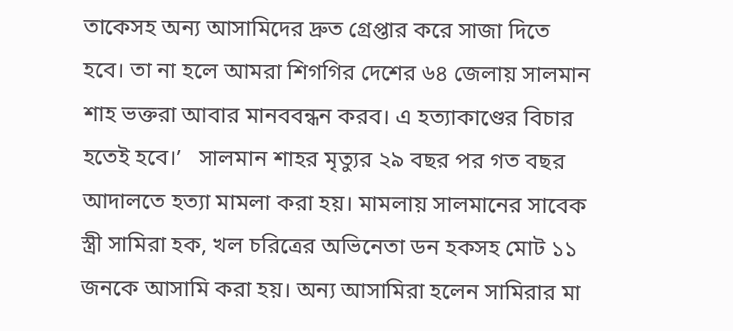তাকেসহ অন্য আসামিদের দ্রুত গ্রেপ্তার করে সাজা দিতে হবে। তা না হলে আমরা শিগগির দেশের ৬৪ জেলায় সালমান শাহ ভক্তরা আবার মানববন্ধন করব। এ হত্যাকাণ্ডের বিচার হতেই হবে।’   সালমান শাহর মৃত্যুর ২৯ বছর পর গত বছর আদালতে হত্যা মামলা করা হয়। মামলায় সালমানের সাবেক স্ত্রী সামিরা হক, খল চরিত্রের অভিনেতা ডন হকসহ মোট ১১ জনকে আসামি করা হয়। অন্য আসামিরা হলেন সামিরার মা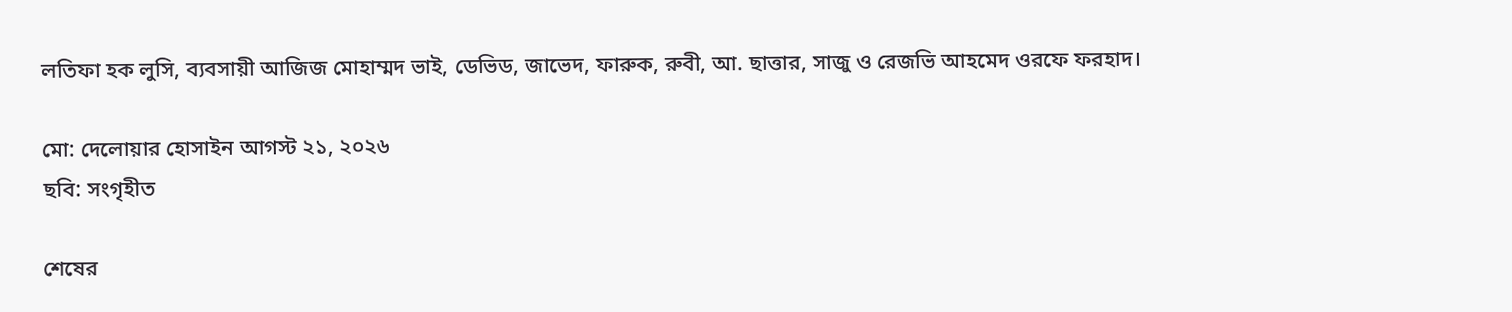লতিফা হক লুসি, ব্যবসায়ী আজিজ মোহাম্মদ ভাই, ডেভিড, জাভেদ, ফারুক, রুবী, আ. ছাত্তার, সাজু ও রেজভি আহমেদ ওরফে ফরহাদ।

মো: দেলোয়ার হোসাইন আগস্ট ২১, ২০২৬
ছবি: সংগৃহীত

শেষের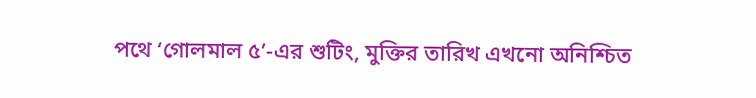পথে ‘গোলমাল ৫’-এর শুটিং, মুক্তির তারিখ এখনো অনিশ্চিত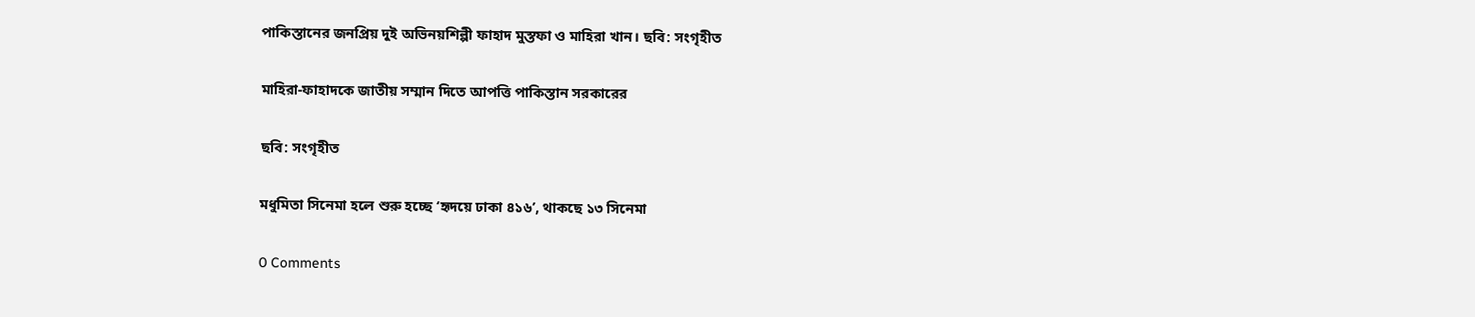পাকিস্তানের জনপ্রিয় দুই অভিনয়শিল্পী ফাহাদ মুস্তফা ও মাহিরা খান। ছবি: সংগৃহীত

মাহিরা-ফাহাদকে জাতীয় সম্মান দিতে আপত্তি পাকিস্তান সরকারের

ছবি: সংগৃহীত

মধুমিতা সিনেমা হলে শুরু হচ্ছে ‘হৃদয়ে ঢাকা ৪১৬’, থাকছে ১৩ সিনেমা

0 Comments